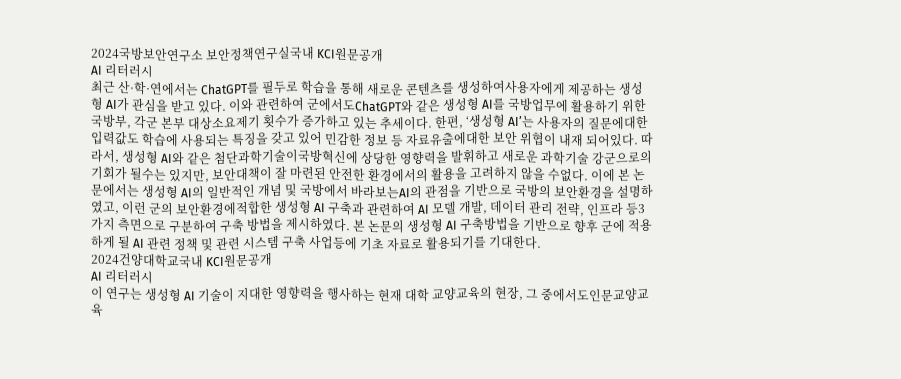2024국방보안연구소 보안정책연구실국내 KCI원문공개
AI 리터러시
최근 산·학·연에서는 ChatGPT를 필두로 학습을 통해 새로운 콘텐츠를 생성하여사용자에게 제공하는 생성형 AI가 관심을 받고 있다. 이와 관련하여 군에서도ChatGPT와 같은 생성형 AI를 국방업무에 활용하기 위한 국방부, 각군 본부 대상소요제기 횟수가 증가하고 있는 추세이다. 한편, ‘생성형 AI’는 사용자의 질문에대한 입력값도 학습에 사용되는 특징을 갖고 있어 민감한 정보 등 자료유출에대한 보안 위협이 내재 되어있다. 따라서, 생성형 AI와 같은 첨단과학기술이국방혁신에 상당한 영향력을 발휘하고 새로운 과학기술 강군으로의 기회가 될수는 있지만, 보안대책이 잘 마련된 안전한 환경에서의 활용을 고려하지 않을 수없다. 이에 본 논문에서는 생성형 AI의 일반적인 개념 및 국방에서 바라보는AI의 관점을 기반으로 국방의 보안환경을 설명하였고, 이런 군의 보안환경에적합한 생성형 AI 구축과 관련하여 AI 모델 개발, 데이터 관리 전략, 인프라 등3가지 측면으로 구분하여 구축 방법을 제시하였다. 본 논문의 생성형 AI 구축방법을 기반으로 향후 군에 적용하게 될 AI 관련 정책 및 관련 시스템 구축 사업등에 기초 자료로 활용되기를 기대한다.
2024건양대학교국내 KCI원문공개
AI 리터러시
이 연구는 생성형 AI 기술이 지대한 영향력을 행사하는 현재 대학 교양교육의 현장, 그 중에서도인문교양교육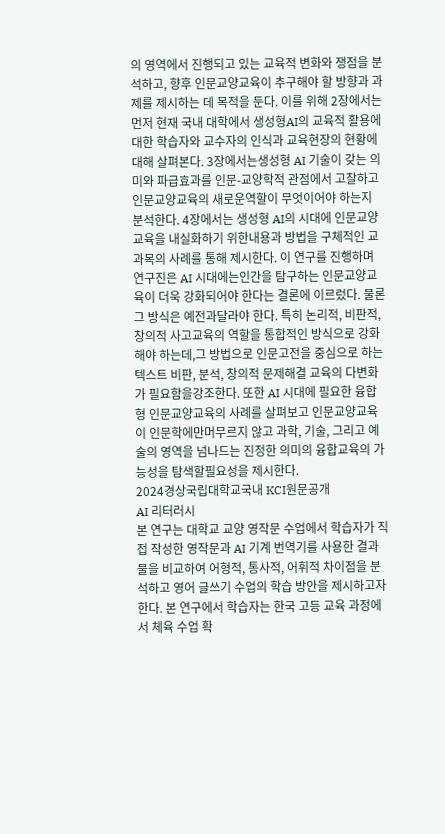의 영역에서 진행되고 있는 교육적 변화와 쟁점을 분석하고, 향후 인문교양교육이 추구해야 할 방향과 과제를 제시하는 데 목적을 둔다. 이를 위해 2장에서는 먼저 현재 국내 대학에서 생성형AI의 교육적 활용에 대한 학습자와 교수자의 인식과 교육현장의 현황에 대해 살펴본다. 3장에서는생성형 AI 기술이 갖는 의미와 파급효과를 인문-교양학적 관점에서 고찰하고 인문교양교육의 새로운역할이 무엇이어야 하는지 분석한다. 4장에서는 생성형 AI의 시대에 인문교양교육을 내실화하기 위한내용과 방법을 구체적인 교과목의 사례를 통해 제시한다. 이 연구를 진행하며 연구진은 AI 시대에는인간을 탐구하는 인문교양교육이 더욱 강화되어야 한다는 결론에 이르렀다. 물론 그 방식은 예전과달라야 한다. 특히 논리적, 비판적, 창의적 사고교육의 역할을 통합적인 방식으로 강화해야 하는데,그 방법으로 인문고전을 중심으로 하는 텍스트 비판, 분석, 창의적 문제해결 교육의 다변화가 필요함을강조한다. 또한 AI 시대에 필요한 융합형 인문교양교육의 사례를 살펴보고 인문교양교육이 인문학에만머무르지 않고 과학, 기술, 그리고 예술의 영역을 넘나드는 진정한 의미의 융합교육의 가능성을 탐색할필요성을 제시한다.
2024경상국립대학교국내 KCI원문공개
AI 리터러시
본 연구는 대학교 교양 영작문 수업에서 학습자가 직접 작성한 영작문과 AI 기계 번역기를 사용한 결과물을 비교하여 어형적, 통사적, 어휘적 차이점을 분석하고 영어 글쓰기 수업의 학습 방안을 제시하고자 한다. 본 연구에서 학습자는 한국 고등 교육 과정에서 체육 수업 확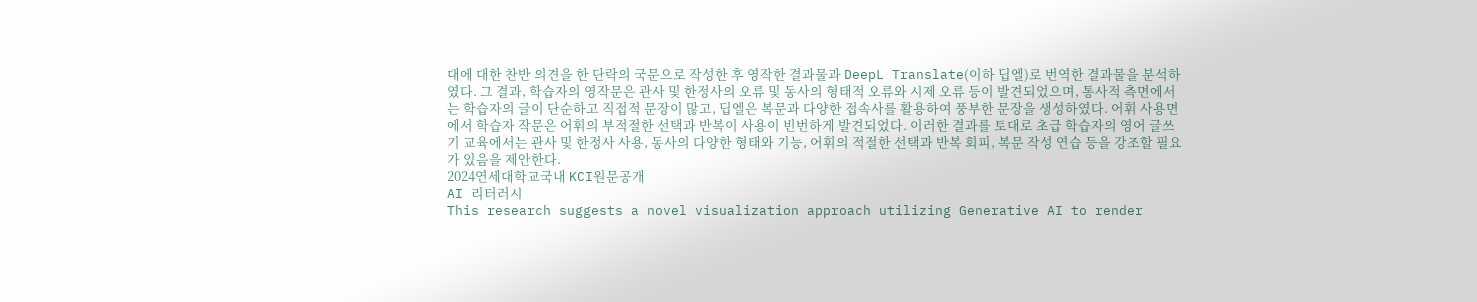대에 대한 찬반 의견을 한 단락의 국문으로 작성한 후 영작한 결과물과 DeepL Translate(이하 딥엘)로 번역한 결과물을 분석하였다. 그 결과, 학습자의 영작문은 관사 및 한정사의 오류 및 동사의 형태적 오류와 시제 오류 등이 발견되었으며, 통사적 측면에서는 학습자의 글이 단순하고 직접적 문장이 많고, 딥엘은 복문과 다양한 접속사를 활용하여 풍부한 문장을 생성하였다. 어휘 사용면에서 학습자 작문은 어휘의 부적절한 선택과 반복이 사용이 빈번하게 발견되었다. 이러한 결과를 토대로 초급 학습자의 영어 글쓰기 교육에서는 관사 및 한정사 사용, 동사의 다양한 형태와 기능, 어휘의 적절한 선택과 반복 회피, 복문 작성 연습 등을 강조할 필요가 있음을 제안한다.
2024연세대학교국내 KCI원문공개
AI 리터러시
This research suggests a novel visualization approach utilizing Generative AI to render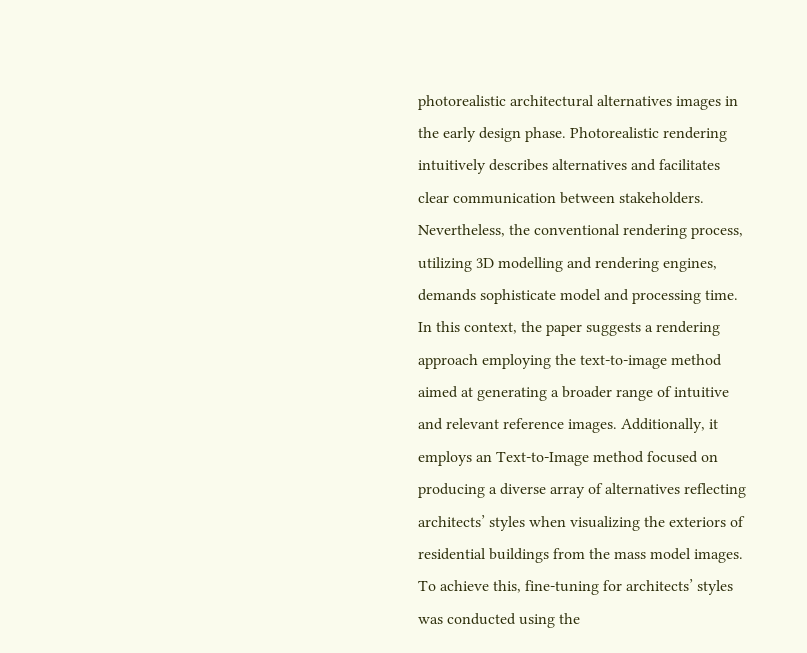photorealistic architectural alternatives images in the early design phase. Photorealistic rendering intuitively describes alternatives and facilitates clear communication between stakeholders. Nevertheless, the conventional rendering process, utilizing 3D modelling and rendering engines, demands sophisticate model and processing time. In this context, the paper suggests a rendering approach employing the text-to-image method aimed at generating a broader range of intuitive and relevant reference images. Additionally, it employs an Text-to-Image method focused on producing a diverse array of alternatives reflecting architects’ styles when visualizing the exteriors of residential buildings from the mass model images. To achieve this, fine-tuning for architects’ styles was conducted using the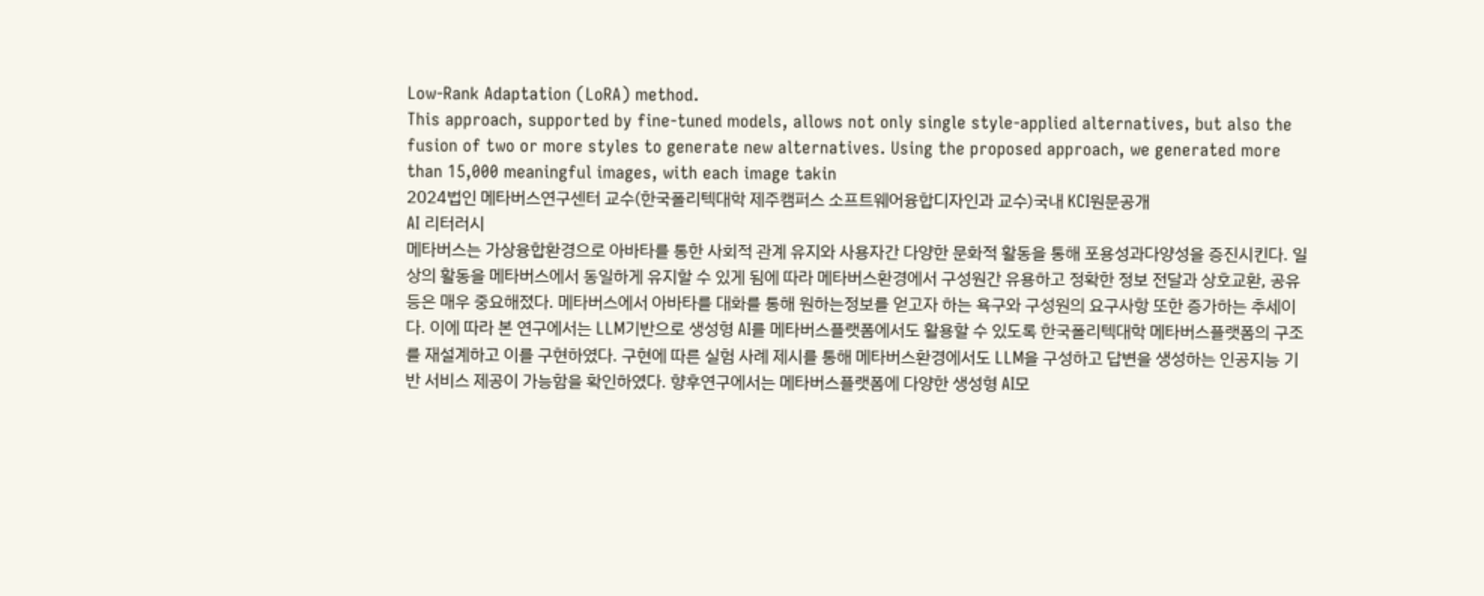Low-Rank Adaptation (LoRA) method.
This approach, supported by fine-tuned models, allows not only single style-applied alternatives, but also the fusion of two or more styles to generate new alternatives. Using the proposed approach, we generated more than 15,000 meaningful images, with each image takin
2024법인 메타버스연구센터 교수(한국폴리텍대학 제주캠퍼스 소프트웨어융합디자인과 교수)국내 KCI원문공개
AI 리터러시
메타버스는 가상융합환경으로 아바타를 통한 사회적 관계 유지와 사용자간 다양한 문화적 활동을 통해 포용성과다양성을 증진시킨다. 일상의 활동을 메타버스에서 동일하게 유지할 수 있게 됨에 따라 메타버스환경에서 구성원간 유용하고 정확한 정보 전달과 상호교환, 공유 등은 매우 중요해졌다. 메타버스에서 아바타를 대화를 통해 원하는정보를 얻고자 하는 욕구와 구성원의 요구사항 또한 증가하는 추세이다. 이에 따라 본 연구에서는 LLM기반으로 생성형 AI를 메타버스플랫폼에서도 활용할 수 있도록 한국폴리텍대학 메타버스플랫폼의 구조를 재설계하고 이를 구현하였다. 구현에 따른 실험 사례 제시를 통해 메타버스환경에서도 LLM을 구성하고 답변을 생성하는 인공지능 기반 서비스 제공이 가능함을 확인하였다. 향후연구에서는 메타버스플랫폼에 다양한 생성형 AI모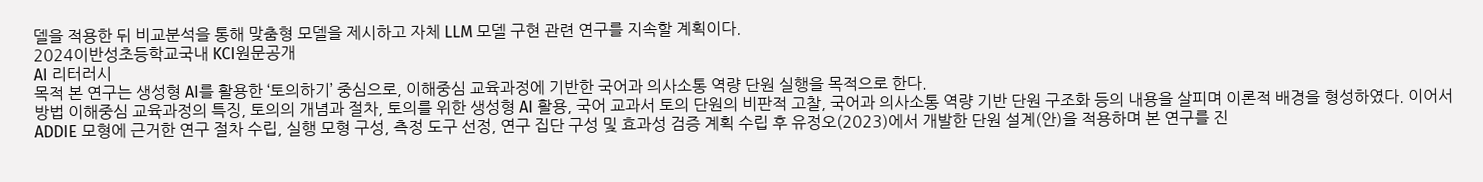델을 적용한 뒤 비교분석을 통해 맞춤형 모델을 제시하고 자체 LLM 모델 구현 관련 연구를 지속할 계획이다.
2024이반성초등학교국내 KCI원문공개
AI 리터러시
목적 본 연구는 생성형 AI를 활용한 ‘토의하기’ 중심으로, 이해중심 교육과정에 기반한 국어과 의사소통 역량 단원 실행을 목적으로 한다.
방법 이해중심 교육과정의 특징, 토의의 개념과 절차, 토의를 위한 생성형 AI 활용, 국어 교과서 토의 단원의 비판적 고찰, 국어과 의사소통 역량 기반 단원 구조화 등의 내용을 살피며 이론적 배경을 형성하였다. 이어서 ADDIE 모형에 근거한 연구 절차 수립, 실행 모형 구성, 측정 도구 선정, 연구 집단 구성 및 효과성 검증 계획 수립 후 유정오(2023)에서 개발한 단원 설계(안)을 적용하며 본 연구를 진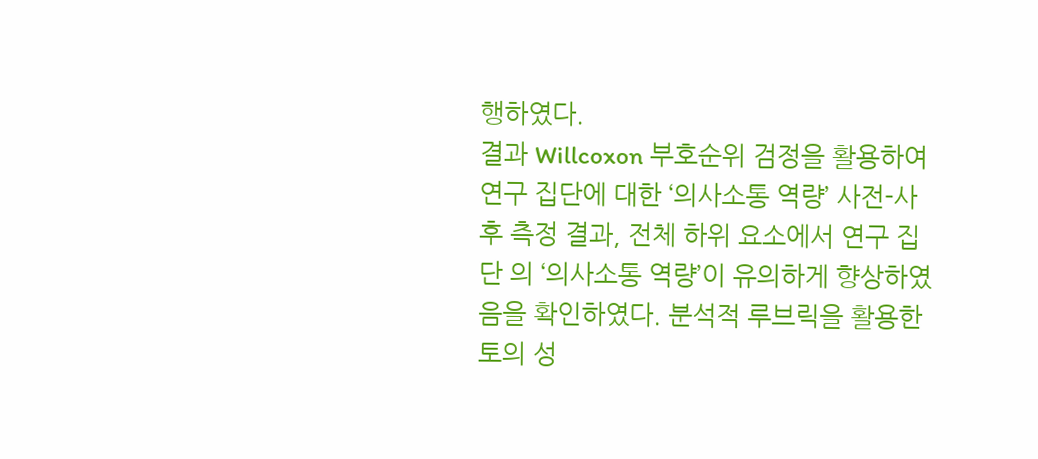행하였다.
결과 Willcoxon 부호순위 검정을 활용하여 연구 집단에 대한 ‘의사소통 역량’ 사전-사후 측정 결과, 전체 하위 요소에서 연구 집단 의 ‘의사소통 역량’이 유의하게 향상하였음을 확인하였다. 분석적 루브릭을 활용한 토의 성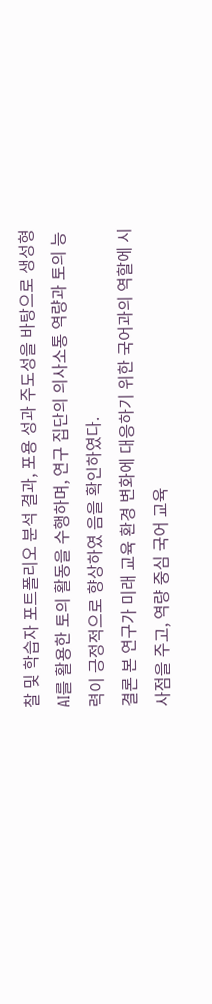찰 및 학습자 포트폴리오 분석 결과, 포용 성과 주도성을 바탕으로 생성형 AI를 활용한 토의 활동을 수행하며, 연구 집단의 의사소통 역량과 토의 능력이 긍정적으로 향상하였 음을 확인하였다.
결론 본 연구가 미래 교육 환경 변화에 대응하기 위한 국어과의 역할에 시사점을 주고, 역량 중심 국어 교육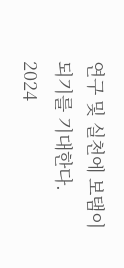연구 및 실천에 보탬이 되기를 기대한다.
2024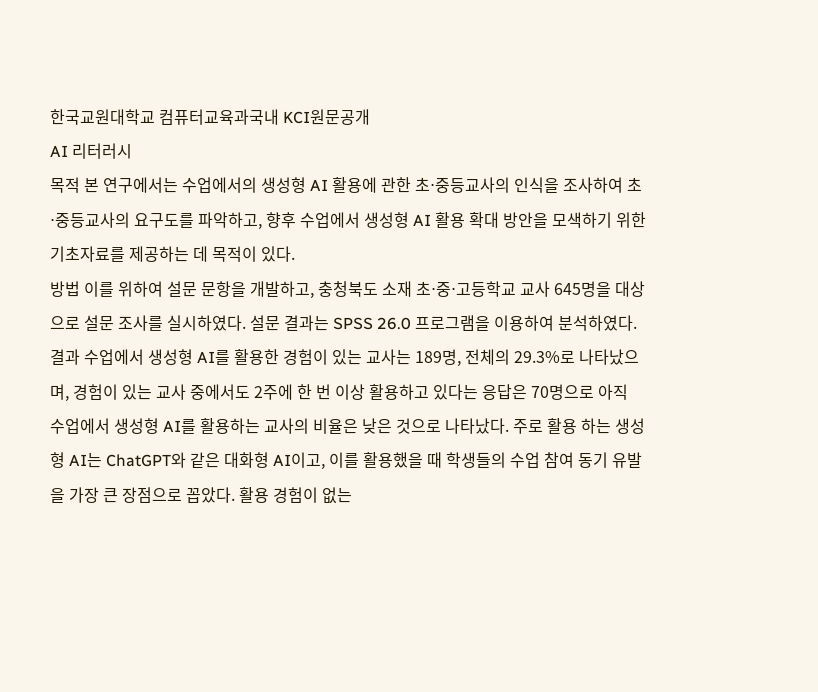한국교원대학교 컴퓨터교육과국내 KCI원문공개
AI 리터러시
목적 본 연구에서는 수업에서의 생성형 AI 활용에 관한 초⋅중등교사의 인식을 조사하여 초⋅중등교사의 요구도를 파악하고, 향후 수업에서 생성형 AI 활용 확대 방안을 모색하기 위한 기초자료를 제공하는 데 목적이 있다.
방법 이를 위하여 설문 문항을 개발하고, 충청북도 소재 초⋅중⋅고등학교 교사 645명을 대상으로 설문 조사를 실시하였다. 설문 결과는 SPSS 26.0 프로그램을 이용하여 분석하였다.
결과 수업에서 생성형 AI를 활용한 경험이 있는 교사는 189명, 전체의 29.3%로 나타났으며, 경험이 있는 교사 중에서도 2주에 한 번 이상 활용하고 있다는 응답은 70명으로 아직 수업에서 생성형 AI를 활용하는 교사의 비율은 낮은 것으로 나타났다. 주로 활용 하는 생성형 AI는 ChatGPT와 같은 대화형 AI이고, 이를 활용했을 때 학생들의 수업 참여 동기 유발을 가장 큰 장점으로 꼽았다. 활용 경험이 없는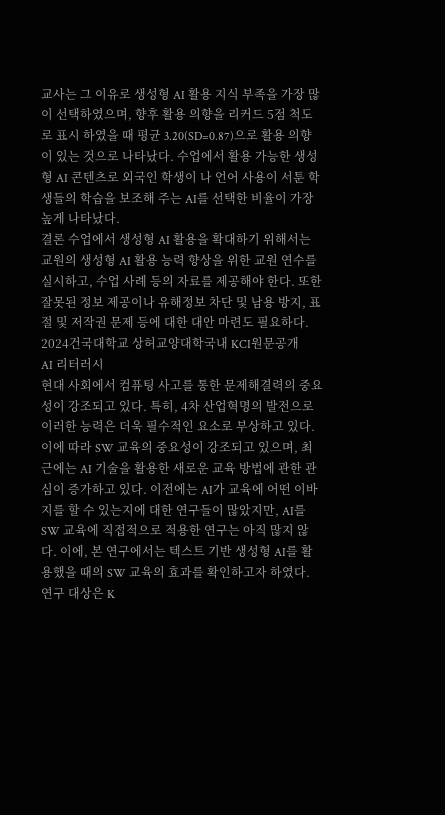교사는 그 이유로 생성형 AI 활용 지식 부족을 가장 많이 선택하였으며, 향후 활용 의향을 리커드 5점 척도로 표시 하였을 때 평균 3.20(SD=0.87)으로 활용 의향이 있는 것으로 나타났다. 수업에서 활용 가능한 생성형 AI 콘텐츠로 외국인 학생이 나 언어 사용이 서툰 학생들의 학습을 보조해 주는 AI를 선택한 비율이 가장 높게 나타났다.
결론 수업에서 생성형 AI 활용을 확대하기 위해서는 교원의 생성형 AI 활용 능력 향상을 위한 교원 연수를 실시하고, 수업 사례 등의 자료를 제공해야 한다. 또한 잘못된 정보 제공이나 유해정보 차단 및 남용 방지, 표절 및 저작권 문제 등에 대한 대안 마련도 필요하다.
2024건국대학교 상허교양대학국내 KCI원문공개
AI 리터러시
현대 사회에서 컴퓨팅 사고를 통한 문제해결력의 중요성이 강조되고 있다. 특히, 4차 산업혁명의 발전으로 이러한 능력은 더욱 필수적인 요소로 부상하고 있다. 이에 따라 SW 교육의 중요성이 강조되고 있으며, 최근에는 AI 기술을 활용한 새로운 교육 방법에 관한 관심이 증가하고 있다. 이전에는 AI가 교육에 어떤 이바지를 할 수 있는지에 대한 연구들이 많았지만, AI를 SW 교육에 직접적으로 적용한 연구는 아직 많지 않다. 이에, 본 연구에서는 텍스트 기반 생성형 AI를 활용했을 때의 SW 교육의 효과를 확인하고자 하였다. 연구 대상은 K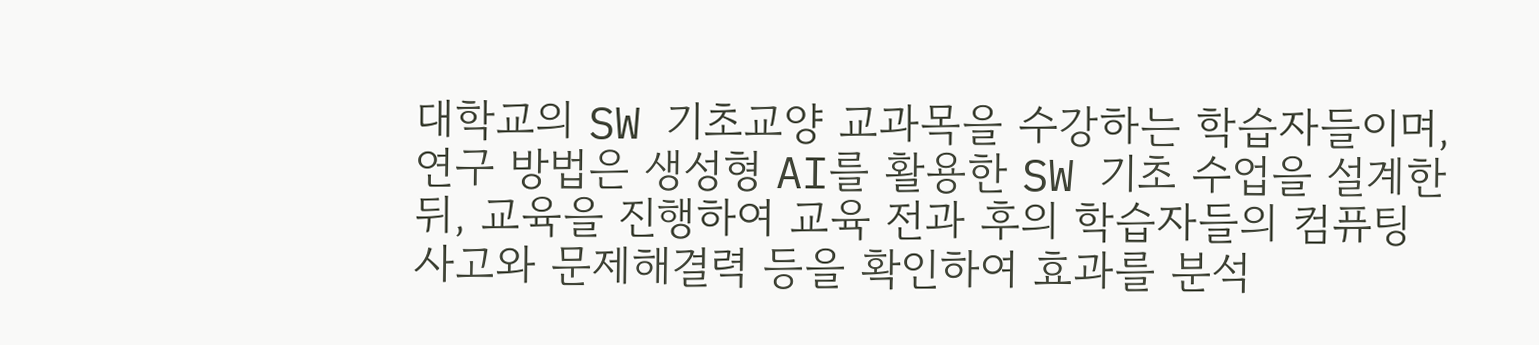대학교의 SW 기초교양 교과목을 수강하는 학습자들이며, 연구 방법은 생성형 AI를 활용한 SW 기초 수업을 설계한 뒤, 교육을 진행하여 교육 전과 후의 학습자들의 컴퓨팅 사고와 문제해결력 등을 확인하여 효과를 분석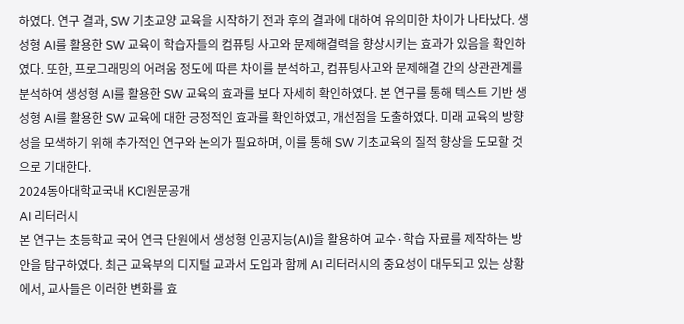하였다. 연구 결과, SW 기초교양 교육을 시작하기 전과 후의 결과에 대하여 유의미한 차이가 나타났다. 생성형 AI를 활용한 SW 교육이 학습자들의 컴퓨팅 사고와 문제해결력을 향상시키는 효과가 있음을 확인하였다. 또한, 프로그래밍의 어려움 정도에 따른 차이를 분석하고, 컴퓨팅사고와 문제해결 간의 상관관계를 분석하여 생성형 AI를 활용한 SW 교육의 효과를 보다 자세히 확인하였다. 본 연구를 통해 텍스트 기반 생성형 AI를 활용한 SW 교육에 대한 긍정적인 효과를 확인하였고, 개선점을 도출하였다. 미래 교육의 방향성을 모색하기 위해 추가적인 연구와 논의가 필요하며, 이를 통해 SW 기초교육의 질적 향상을 도모할 것으로 기대한다.
2024동아대학교국내 KCI원문공개
AI 리터러시
본 연구는 초등학교 국어 연극 단원에서 생성형 인공지능(AI)을 활용하여 교수·학습 자료를 제작하는 방안을 탐구하였다. 최근 교육부의 디지털 교과서 도입과 함께 AI 리터러시의 중요성이 대두되고 있는 상황에서, 교사들은 이러한 변화를 효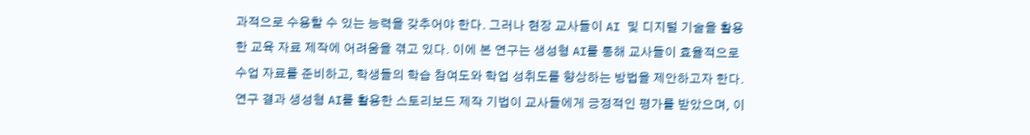과적으로 수용할 수 있는 능력을 갖추어야 한다. 그러나 현장 교사들이 AI 및 디지털 기술을 활용한 교육 자료 제작에 어려움을 겪고 있다. 이에 본 연구는 생성형 AI를 통해 교사들이 효율적으로 수업 자료를 준비하고, 학생들의 학습 참여도와 학업 성취도를 향상하는 방법을 제안하고자 한다. 연구 결과 생성형 AI를 활용한 스토리보드 제작 기법이 교사들에게 긍정적인 평가를 받았으며, 이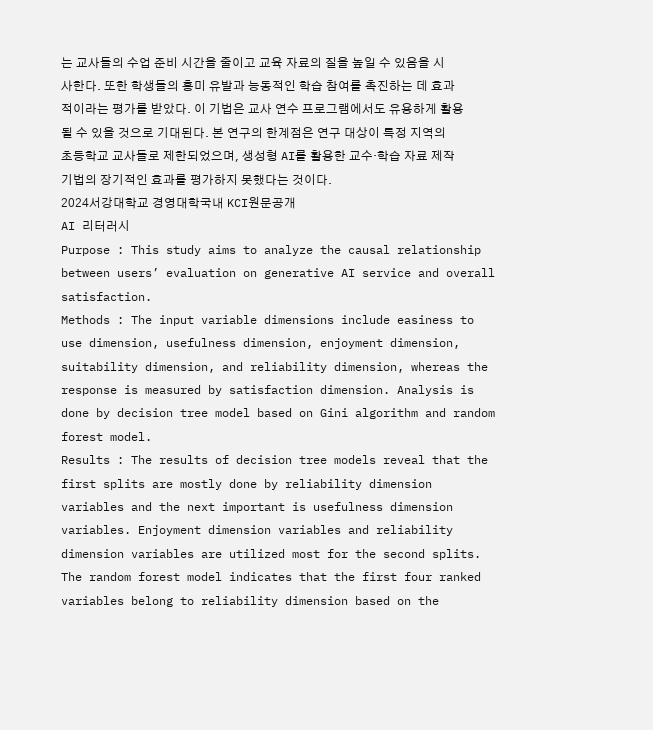는 교사들의 수업 준비 시간을 줄이고 교육 자료의 질을 높일 수 있음을 시사한다. 또한 학생들의 흥미 유발과 능동적인 학습 참여를 촉진하는 데 효과적이라는 평가를 받았다. 이 기법은 교사 연수 프로그램에서도 유용하게 활용될 수 있을 것으로 기대된다. 본 연구의 한계점은 연구 대상이 특정 지역의 초등학교 교사들로 제한되었으며, 생성형 AI를 활용한 교수·학습 자료 제작 기법의 장기적인 효과를 평가하지 못했다는 것이다.
2024서강대학교 경영대학국내 KCI원문공개
AI 리터러시
Purpose : This study aims to analyze the causal relationship between users’ evaluation on generative AI service and overall satisfaction.
Methods : The input variable dimensions include easiness to use dimension, usefulness dimension, enjoyment dimension, suitability dimension, and reliability dimension, whereas the response is measured by satisfaction dimension. Analysis is done by decision tree model based on Gini algorithm and random forest model.
Results : The results of decision tree models reveal that the first splits are mostly done by reliability dimension variables and the next important is usefulness dimension variables. Enjoyment dimension variables and reliability dimension variables are utilized most for the second splits. The random forest model indicates that the first four ranked variables belong to reliability dimension based on the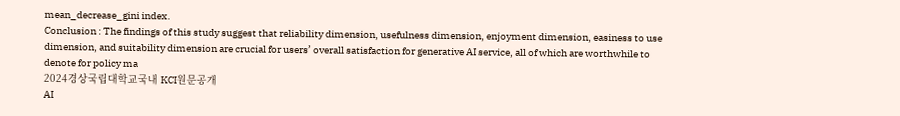mean_decrease_gini index.
Conclusion : The findings of this study suggest that reliability dimension, usefulness dimension, enjoyment dimension, easiness to use dimension, and suitability dimension are crucial for users’ overall satisfaction for generative AI service, all of which are worthwhile to denote for policy ma
2024경상국립대학교국내 KCI원문공개
AI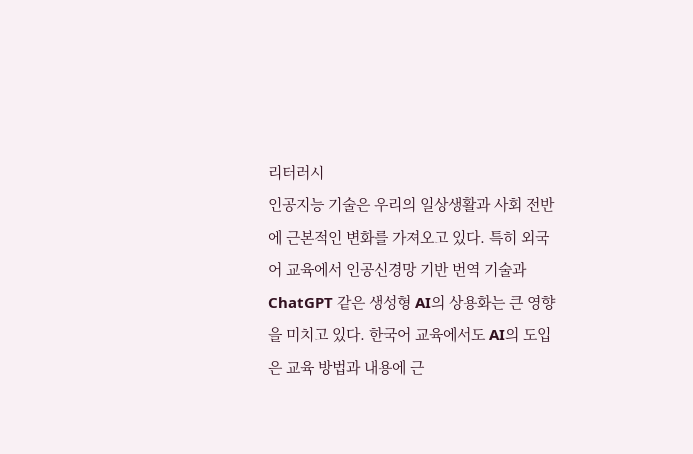리터러시
인공지능 기술은 우리의 일상생활과 사회 전반에 근본적인 변화를 가져오고 있다. 특히 외국어 교육에서 인공신경망 기반 번역 기술과 ChatGPT 같은 생성형 AI의 상용화는 큰 영향을 미치고 있다. 한국어 교육에서도 AI의 도입은 교육 방법과 내용에 근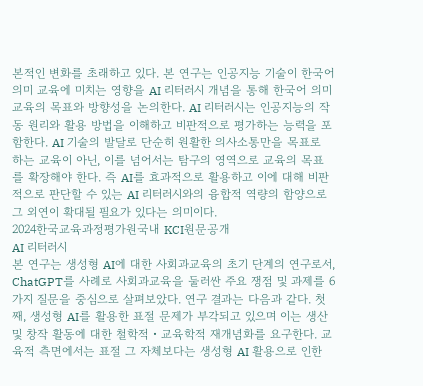본적인 변화를 초래하고 있다. 본 연구는 인공지능 기술이 한국어 의미 교육에 미치는 영향을 AI 리터러시 개념을 통해 한국어 의미 교육의 목표와 방향성을 논의한다. AI 리터러시는 인공지능의 작동 원리와 활용 방법을 이해하고 비판적으로 평가하는 능력을 포함한다. AI 기술의 발달로 단순히 원활한 의사소통만을 목표로 하는 교육이 아닌, 이를 넘어서는 탐구의 영역으로 교육의 목표를 확장해야 한다. 즉 AI를 효과적으로 활용하고 이에 대해 비판적으로 판단할 수 있는 AI 리터러시와의 융합적 역량의 함양으로 그 외연이 확대될 필요가 있다는 의미이다.
2024한국교육과정평가원국내 KCI원문공개
AI 리터러시
본 연구는 생성형 AI에 대한 사회과교육의 초기 단계의 연구로서, ChatGPT를 사례로 사회과교육을 둘러싼 주요 쟁점 및 과제를 6가지 질문을 중심으로 살펴보았다. 연구 결과는 다음과 같다. 첫째, 생성형 AI를 활용한 표절 문제가 부각되고 있으며 이는 생산 및 창작 활동에 대한 철학적・교육학적 재개념화를 요구한다. 교육적 측면에서는 표절 그 자체보다는 생성형 AI 활용으로 인한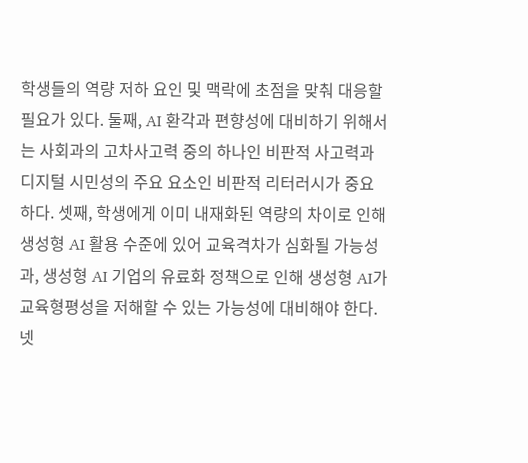학생들의 역량 저하 요인 및 맥락에 초점을 맞춰 대응할 필요가 있다. 둘째, AI 환각과 편향성에 대비하기 위해서는 사회과의 고차사고력 중의 하나인 비판적 사고력과 디지털 시민성의 주요 요소인 비판적 리터러시가 중요하다. 셋째, 학생에게 이미 내재화된 역량의 차이로 인해 생성형 AI 활용 수준에 있어 교육격차가 심화될 가능성과, 생성형 AI 기업의 유료화 정책으로 인해 생성형 AI가 교육형평성을 저해할 수 있는 가능성에 대비해야 한다. 넷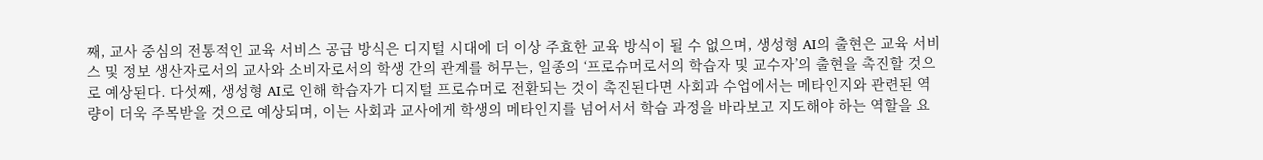째, 교사 중심의 전통적인 교육 서비스 공급 방식은 디지털 시대에 더 이상 주효한 교육 방식이 될 수 없으며, 생성형 AI의 출현은 교육 서비스 및 정보 생산자로서의 교사와 소비자로서의 학생 간의 관계를 허무는, 일종의 ‘프로슈머로서의 학습자 및 교수자’의 출현을 촉진할 것으로 예상된다. 다섯째, 생성형 AI로 인해 학습자가 디지털 프로슈머로 전환되는 것이 촉진된다면 사회과 수업에서는 메타인지와 관련된 역량이 더욱 주목받을 것으로 예상되며, 이는 사회과 교사에게 학생의 메타인지를 넘어서서 학습 과정을 바라보고 지도해야 하는 역할을 요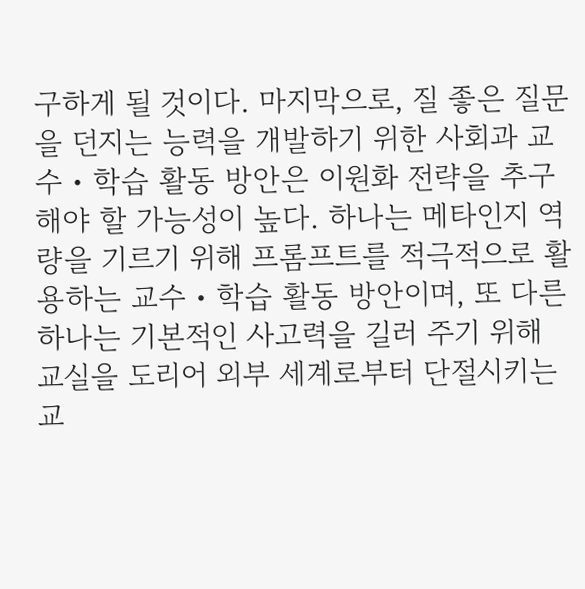구하게 될 것이다. 마지막으로, 질 좋은 질문을 던지는 능력을 개발하기 위한 사회과 교수・학습 활동 방안은 이원화 전략을 추구해야 할 가능성이 높다. 하나는 메타인지 역량을 기르기 위해 프롬프트를 적극적으로 활용하는 교수・학습 활동 방안이며, 또 다른 하나는 기본적인 사고력을 길러 주기 위해 교실을 도리어 외부 세계로부터 단절시키는 교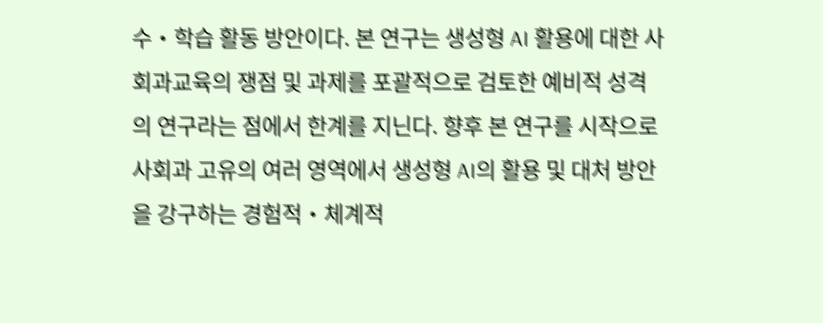수・학습 활동 방안이다. 본 연구는 생성형 AI 활용에 대한 사회과교육의 쟁점 및 과제를 포괄적으로 검토한 예비적 성격의 연구라는 점에서 한계를 지닌다. 향후 본 연구를 시작으로 사회과 고유의 여러 영역에서 생성형 AI의 활용 및 대처 방안을 강구하는 경험적・체계적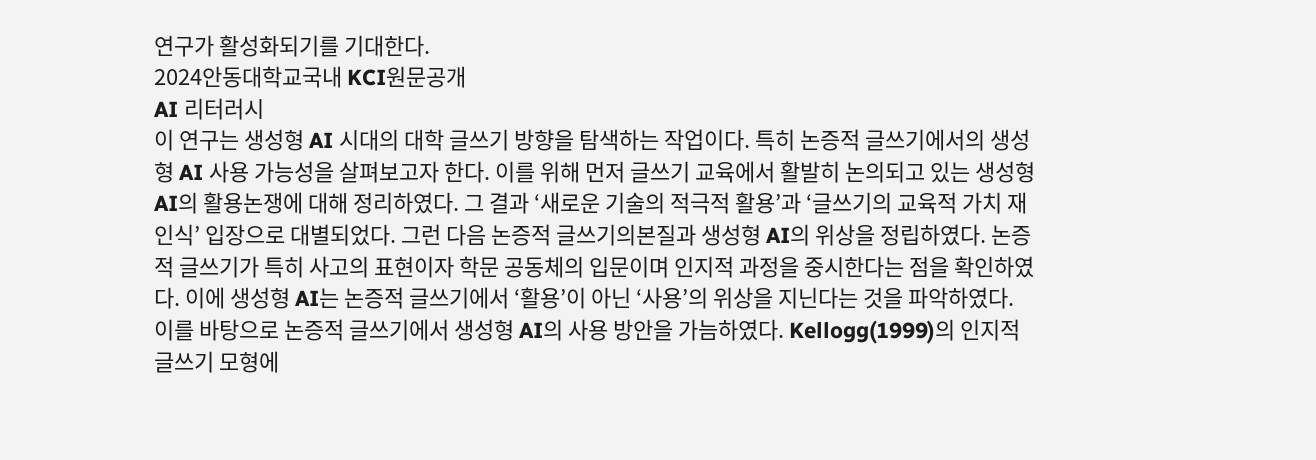연구가 활성화되기를 기대한다.
2024안동대학교국내 KCI원문공개
AI 리터러시
이 연구는 생성형 AI 시대의 대학 글쓰기 방향을 탐색하는 작업이다. 특히 논증적 글쓰기에서의 생성형 AI 사용 가능성을 살펴보고자 한다. 이를 위해 먼저 글쓰기 교육에서 활발히 논의되고 있는 생성형 AI의 활용논쟁에 대해 정리하였다. 그 결과 ‘새로운 기술의 적극적 활용’과 ‘글쓰기의 교육적 가치 재인식’ 입장으로 대별되었다. 그런 다음 논증적 글쓰기의본질과 생성형 AI의 위상을 정립하였다. 논증적 글쓰기가 특히 사고의 표현이자 학문 공동체의 입문이며 인지적 과정을 중시한다는 점을 확인하였다. 이에 생성형 AI는 논증적 글쓰기에서 ‘활용’이 아닌 ‘사용’의 위상을 지닌다는 것을 파악하였다. 이를 바탕으로 논증적 글쓰기에서 생성형 AI의 사용 방안을 가늠하였다. Kellogg(1999)의 인지적 글쓰기 모형에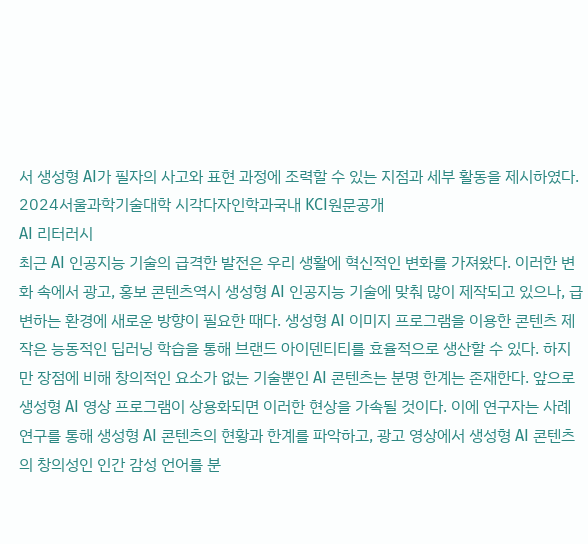서 생성형 AI가 필자의 사고와 표현 과정에 조력할 수 있는 지점과 세부 활동을 제시하였다.
2024서울과학기술대학 시각다자인학과국내 KCI원문공개
AI 리터러시
최근 AI 인공지능 기술의 급격한 발전은 우리 생활에 혁신적인 변화를 가져왔다. 이러한 변화 속에서 광고, 홍보 콘텐츠역시 생성형 AI 인공지능 기술에 맞춰 많이 제작되고 있으나, 급변하는 환경에 새로운 방향이 필요한 때다. 생성형 AI 이미지 프로그램을 이용한 콘텐츠 제작은 능동적인 딥러닝 학습을 통해 브랜드 아이덴티티를 효율적으로 생산할 수 있다. 하지만 장점에 비해 창의적인 요소가 없는 기술뿐인 AI 콘텐츠는 분명 한계는 존재한다. 앞으로 생성형 AI 영상 프로그램이 상용화되면 이러한 현상을 가속될 것이다. 이에 연구자는 사례 연구를 통해 생성형 AI 콘텐츠의 현황과 한계를 파악하고, 광고 영상에서 생성형 AI 콘텐츠의 창의성인 인간 감성 언어를 분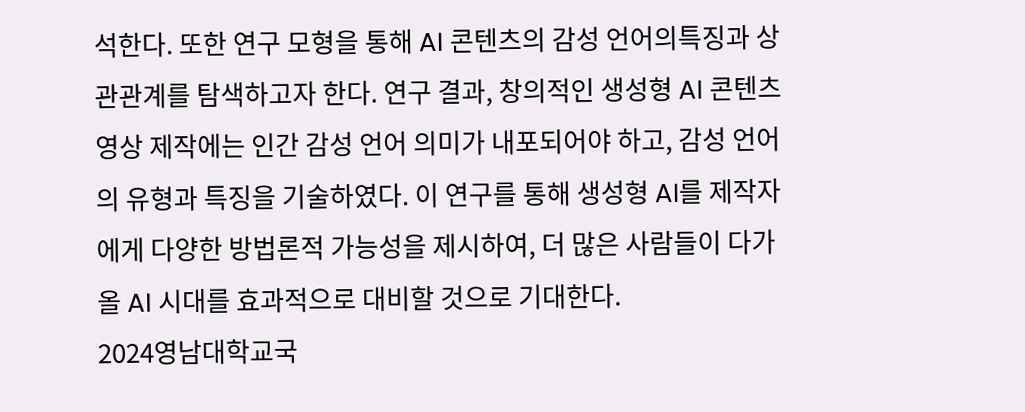석한다. 또한 연구 모형을 통해 AI 콘텐츠의 감성 언어의특징과 상관관계를 탐색하고자 한다. 연구 결과, 창의적인 생성형 AI 콘텐츠 영상 제작에는 인간 감성 언어 의미가 내포되어야 하고, 감성 언어의 유형과 특징을 기술하였다. 이 연구를 통해 생성형 AI를 제작자에게 다양한 방법론적 가능성을 제시하여, 더 많은 사람들이 다가올 AI 시대를 효과적으로 대비할 것으로 기대한다.
2024영남대학교국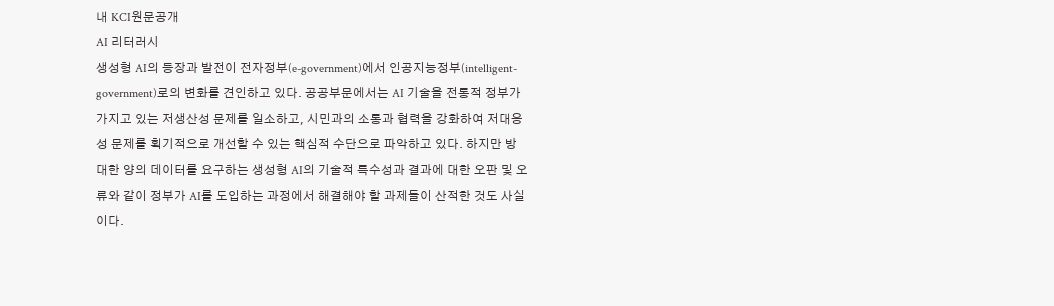내 KCI원문공개
AI 리터러시
생성형 AI의 등장과 발전이 전자정부(e-government)에서 인공지능정부(intelligent-government)로의 변화를 견인하고 있다. 공공부문에서는 AI 기술을 전통적 정부가 가지고 있는 저생산성 문제를 일소하고, 시민과의 소통과 협력을 강화하여 저대응성 문제를 획기적으로 개선할 수 있는 핵심적 수단으로 파악하고 있다. 하지만 방대한 양의 데이터를 요구하는 생성형 AI의 기술적 특수성과 결과에 대한 오판 및 오류와 같이 정부가 AI를 도입하는 과정에서 해결해야 할 과제들이 산적한 것도 사실이다.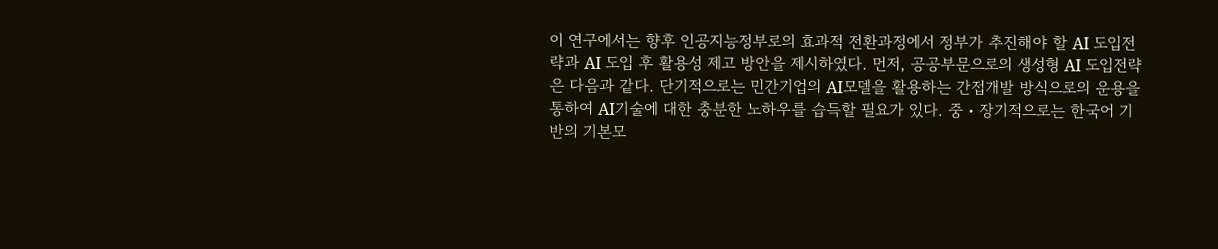이 연구에서는 향후 인공지능정부로의 효과적 전환과정에서 정부가 추진해야 할 AI 도입전략과 AI 도입 후 활용성 제고 방안을 제시하였다. 먼저, 공공부문으로의 생성형 AI 도입전략은 다음과 같다. 단기적으로는 민간기업의 AI모델을 활용하는 간접개발 방식으로의 운용을 통하여 AI기술에 대한 충분한 노하우를 습득할 필요가 있다. 중・장기적으로는 한국어 기반의 기본모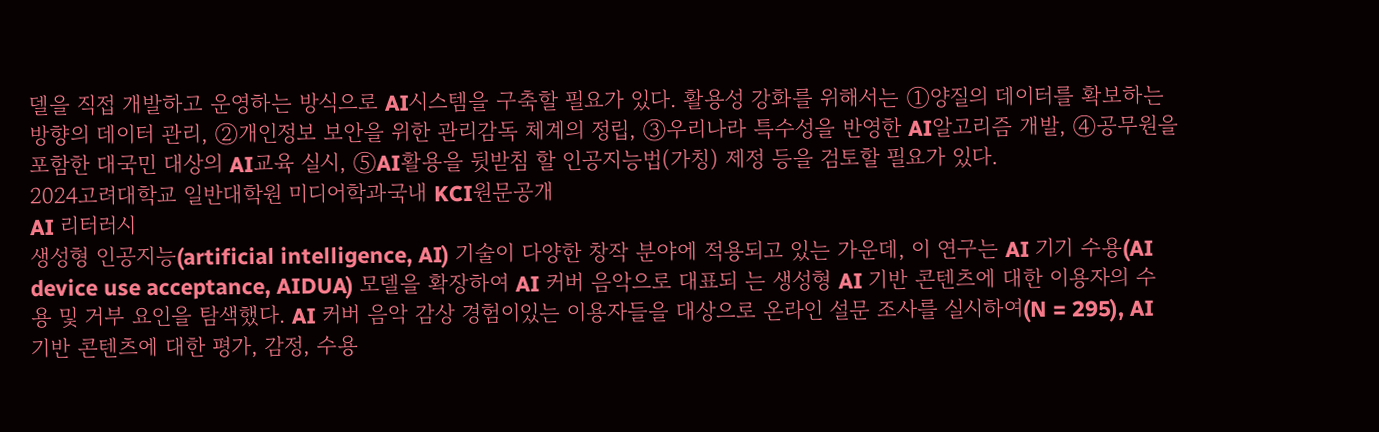델을 직접 개발하고 운영하는 방식으로 AI시스템을 구축할 필요가 있다. 활용성 강화를 위해서는 ①양질의 데이터를 확보하는 방향의 데이터 관리, ②개인정보 보안을 위한 관리감독 체계의 정립, ③우리나라 특수성을 반영한 AI알고리즘 개발, ④공무원을 포함한 대국민 대상의 AI교육 실시, ⑤AI활용을 뒷받침 할 인공지능법(가칭) 제정 등을 검토할 필요가 있다.
2024고려대학교 일반대학원 미디어학과국내 KCI원문공개
AI 리터러시
생성형 인공지능(artificial intelligence, AI) 기술이 다양한 창작 분야에 적용되고 있는 가운데, 이 연구는 AI 기기 수용(AI device use acceptance, AIDUA) 모델을 확장하여 AI 커버 음악으로 대표되 는 생성형 AI 기반 콘텐츠에 대한 이용자의 수용 및 거부 요인을 탐색했다. AI 커버 음악 감상 경험이있는 이용자들을 대상으로 온라인 설문 조사를 실시하여(N = 295), AI 기반 콘텐츠에 대한 평가, 감정, 수용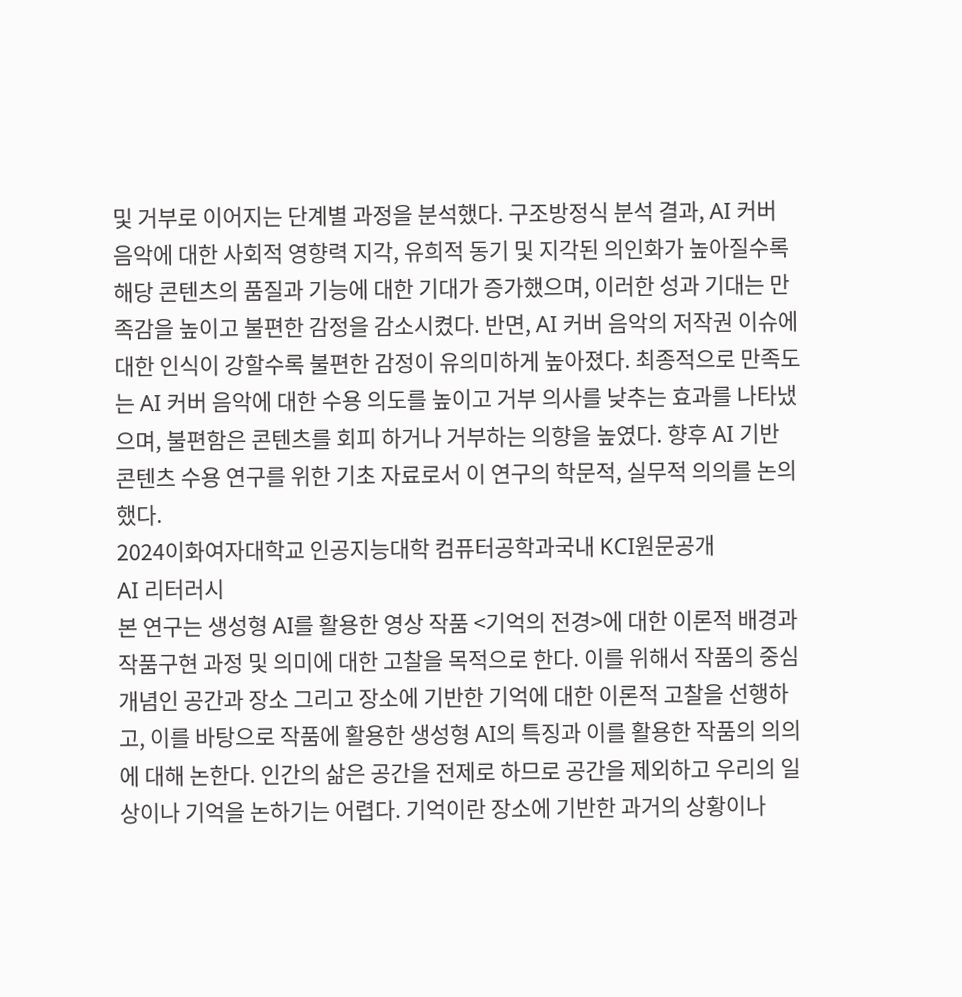및 거부로 이어지는 단계별 과정을 분석했다. 구조방정식 분석 결과, AI 커버 음악에 대한 사회적 영향력 지각, 유희적 동기 및 지각된 의인화가 높아질수록 해당 콘텐츠의 품질과 기능에 대한 기대가 증가했으며, 이러한 성과 기대는 만족감을 높이고 불편한 감정을 감소시켰다. 반면, AI 커버 음악의 저작권 이슈에 대한 인식이 강할수록 불편한 감정이 유의미하게 높아졌다. 최종적으로 만족도는 AI 커버 음악에 대한 수용 의도를 높이고 거부 의사를 낮추는 효과를 나타냈으며, 불편함은 콘텐츠를 회피 하거나 거부하는 의향을 높였다. 향후 AI 기반 콘텐츠 수용 연구를 위한 기초 자료로서 이 연구의 학문적, 실무적 의의를 논의했다.
2024이화여자대학교 인공지능대학 컴퓨터공학과국내 KCI원문공개
AI 리터러시
본 연구는 생성형 AI를 활용한 영상 작품 <기억의 전경>에 대한 이론적 배경과 작품구현 과정 및 의미에 대한 고찰을 목적으로 한다. 이를 위해서 작품의 중심 개념인 공간과 장소 그리고 장소에 기반한 기억에 대한 이론적 고찰을 선행하고, 이를 바탕으로 작품에 활용한 생성형 AI의 특징과 이를 활용한 작품의 의의에 대해 논한다. 인간의 삶은 공간을 전제로 하므로 공간을 제외하고 우리의 일상이나 기억을 논하기는 어렵다. 기억이란 장소에 기반한 과거의 상황이나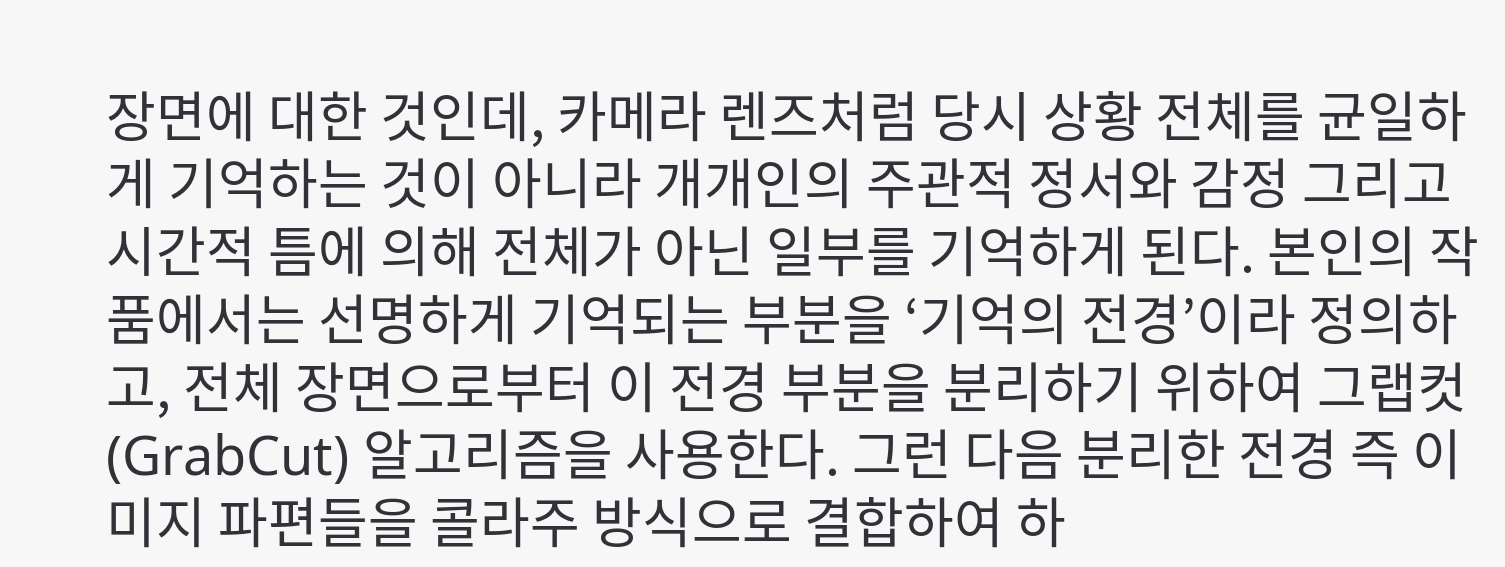장면에 대한 것인데, 카메라 렌즈처럼 당시 상황 전체를 균일하게 기억하는 것이 아니라 개개인의 주관적 정서와 감정 그리고 시간적 틈에 의해 전체가 아닌 일부를 기억하게 된다. 본인의 작품에서는 선명하게 기억되는 부분을 ‘기억의 전경’이라 정의하고, 전체 장면으로부터 이 전경 부분을 분리하기 위하여 그랩컷(GrabCut) 알고리즘을 사용한다. 그런 다음 분리한 전경 즉 이미지 파편들을 콜라주 방식으로 결합하여 하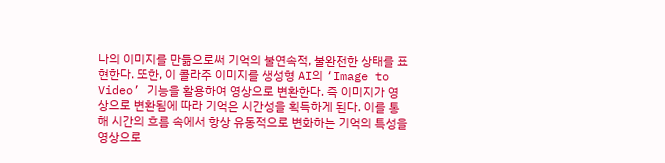나의 이미지를 만듦으로써 기억의 불연속적, 불완전한 상태를 표현한다. 또한, 이 콜라주 이미지를 생성형 AI의 ‘Image to Video’ 기능을 활용하여 영상으로 변환한다. 즉 이미지가 영상으로 변환됨에 따라 기억은 시간성을 획득하게 된다. 이를 통해 시간의 흐름 속에서 항상 유동적으로 변화하는 기억의 특성을 영상으로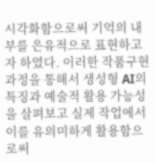시각화함으로써 기억의 내부를 은유적으로 표현하고자 하였다. 이러한 작품구현 과정을 통해서 생성형 AI의 특징과 예술적 활용 가능성을 살펴보고 실제 작업에서 이를 유의미하게 활용함으로써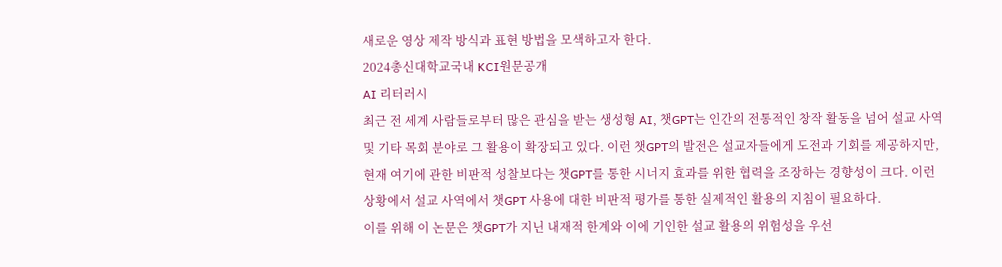새로운 영상 제작 방식과 표현 방법을 모색하고자 한다.
2024총신대학교국내 KCI원문공개
AI 리터러시
최근 전 세계 사람들로부터 많은 관심을 받는 생성형 AI, 챗GPT는 인간의 전통적인 창작 활동을 넘어 설교 사역 및 기타 목회 분야로 그 활용이 확장되고 있다. 이런 챗GPT의 발전은 설교자들에게 도전과 기회를 제공하지만, 현재 여기에 관한 비판적 성찰보다는 챗GPT를 통한 시너지 효과를 위한 협력을 조장하는 경향성이 크다. 이런 상황에서 설교 사역에서 챗GPT 사용에 대한 비판적 평가를 통한 실제적인 활용의 지침이 필요하다.
이를 위해 이 논문은 챗GPT가 지닌 내재적 한계와 이에 기인한 설교 활용의 위험성을 우선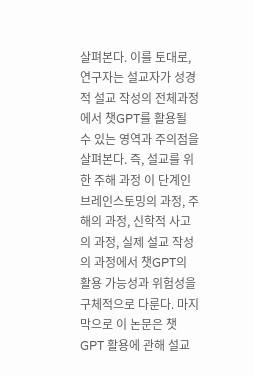살펴본다. 이를 토대로, 연구자는 설교자가 성경적 설교 작성의 전체과정에서 챗GPT를 활용될 수 있는 영역과 주의점을 살펴본다. 즉, 설교를 위한 주해 과정 이 단계인 브레인스토밍의 과정, 주해의 과정, 신학적 사고의 과정, 실제 설교 작성의 과정에서 챗GPT의 활용 가능성과 위험성을 구체적으로 다룬다. 마지막으로 이 논문은 챗GPT 활용에 관해 설교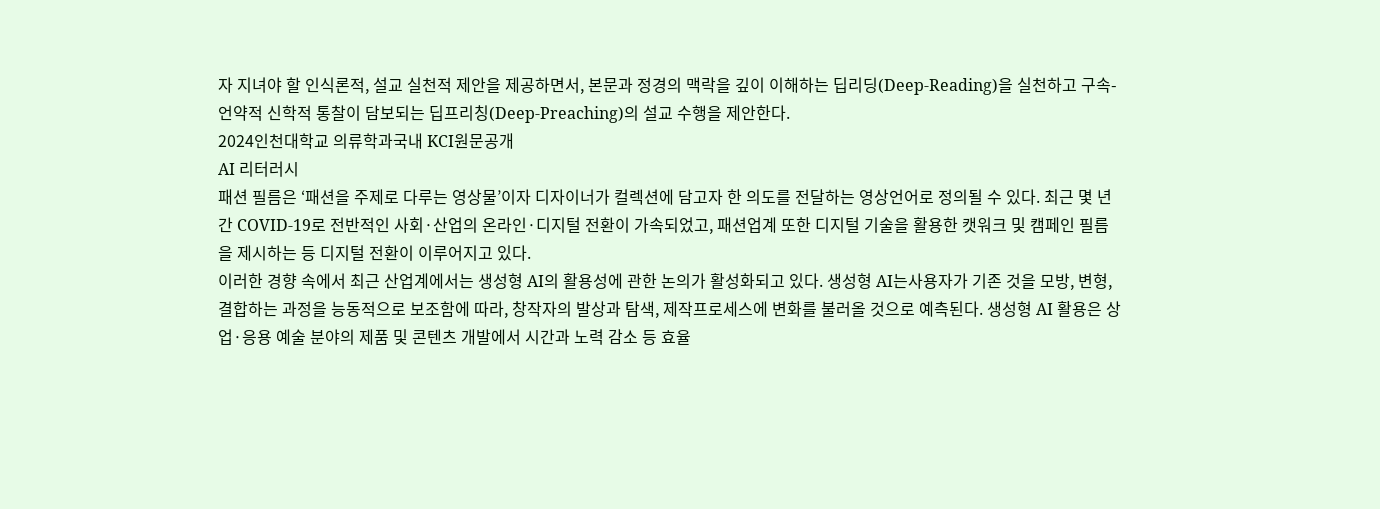자 지녀야 할 인식론적, 설교 실천적 제안을 제공하면서, 본문과 정경의 맥락을 깊이 이해하는 딥리딩(Deep-Reading)을 실천하고 구속-언약적 신학적 통찰이 담보되는 딥프리칭(Deep-Preaching)의 설교 수행을 제안한다.
2024인천대학교 의류학과국내 KCI원문공개
AI 리터러시
패션 필름은 ‘패션을 주제로 다루는 영상물’이자 디자이너가 컬렉션에 담고자 한 의도를 전달하는 영상언어로 정의될 수 있다. 최근 몇 년간 COVID-19로 전반적인 사회·산업의 온라인·디지털 전환이 가속되었고, 패션업계 또한 디지털 기술을 활용한 캣워크 및 캠페인 필름을 제시하는 등 디지털 전환이 이루어지고 있다.
이러한 경향 속에서 최근 산업계에서는 생성형 AI의 활용성에 관한 논의가 활성화되고 있다. 생성형 AI는사용자가 기존 것을 모방, 변형, 결합하는 과정을 능동적으로 보조함에 따라, 창작자의 발상과 탐색, 제작프로세스에 변화를 불러올 것으로 예측된다. 생성형 AI 활용은 상업·응용 예술 분야의 제품 및 콘텐츠 개발에서 시간과 노력 감소 등 효율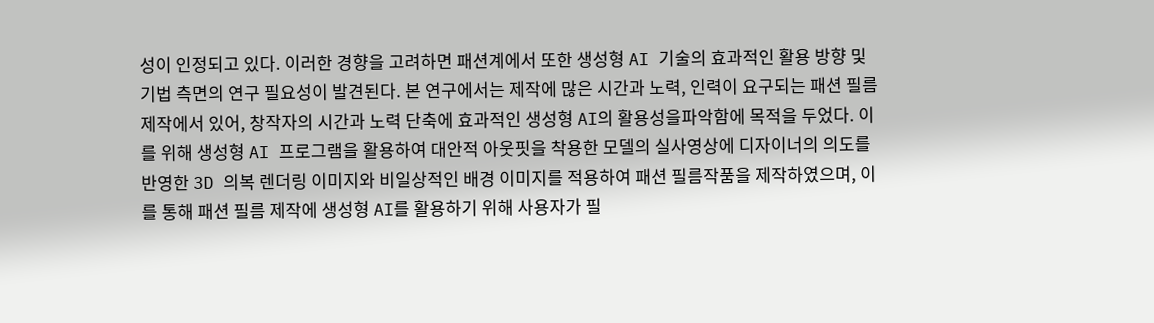성이 인정되고 있다. 이러한 경향을 고려하면 패션계에서 또한 생성형 AI 기술의 효과적인 활용 방향 및 기법 측면의 연구 필요성이 발견된다. 본 연구에서는 제작에 많은 시간과 노력, 인력이 요구되는 패션 필름 제작에서 있어, 창작자의 시간과 노력 단축에 효과적인 생성형 AI의 활용성을파악함에 목적을 두었다. 이를 위해 생성형 AI 프로그램을 활용하여 대안적 아웃핏을 착용한 모델의 실사영상에 디자이너의 의도를 반영한 3D 의복 렌더링 이미지와 비일상적인 배경 이미지를 적용하여 패션 필름작품을 제작하였으며, 이를 통해 패션 필름 제작에 생성형 AI를 활용하기 위해 사용자가 필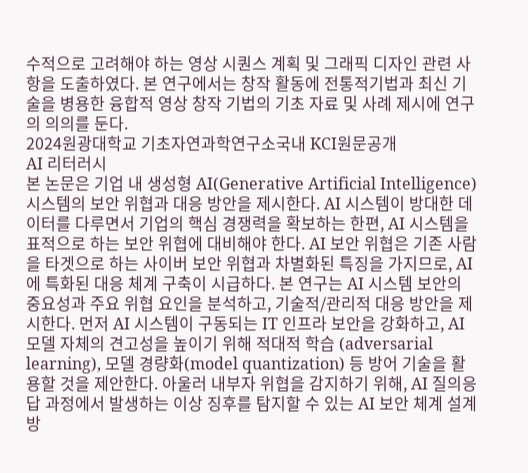수적으로 고려해야 하는 영상 시퀀스 계획 및 그래픽 디자인 관련 사항을 도출하였다. 본 연구에서는 창작 활동에 전통적기법과 최신 기술을 병용한 융합적 영상 창작 기법의 기초 자료 및 사례 제시에 연구의 의의를 둔다.
2024원광대학교 기초자연과학연구소국내 KCI원문공개
AI 리터러시
본 논문은 기업 내 생성형 AI(Generative Artificial Intelligence) 시스템의 보안 위협과 대응 방안을 제시한다. AI 시스템이 방대한 데이터를 다루면서 기업의 핵심 경쟁력을 확보하는 한편, AI 시스템을 표적으로 하는 보안 위협에 대비해야 한다. AI 보안 위협은 기존 사람을 타겟으로 하는 사이버 보안 위협과 차별화된 특징을 가지므로, AI에 특화된 대응 체계 구축이 시급하다. 본 연구는 AI 시스템 보안의 중요성과 주요 위협 요인을 분석하고, 기술적/관리적 대응 방안을 제시한다. 먼저 AI 시스템이 구동되는 IT 인프라 보안을 강화하고, AI 모델 자체의 견고성을 높이기 위해 적대적 학습 (adversarial learning), 모델 경량화(model quantization) 등 방어 기술을 활용할 것을 제안한다. 아울러 내부자 위협을 감지하기 위해, AI 질의응답 과정에서 발생하는 이상 징후를 탐지할 수 있는 AI 보안 체계 설계 방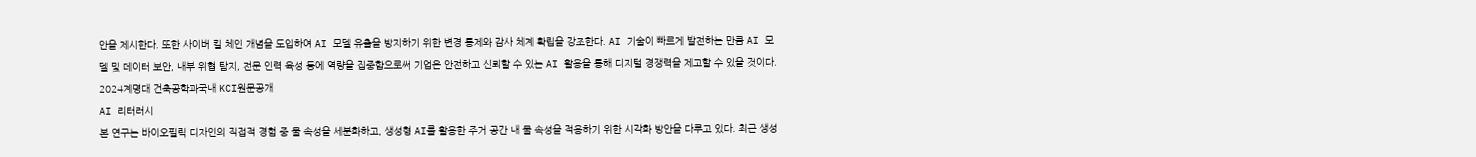안을 제시한다. 또한 사이버 킬 체인 개념을 도입하여 AI 모델 유출을 방지하기 위한 변경 통제와 감사 체계 확립을 강조한다. AI 기술이 빠르게 발전하는 만큼 AI 모델 및 데이터 보안, 내부 위협 탐지, 전문 인력 육성 등에 역량을 집중함으로써 기업은 안전하고 신뢰할 수 있는 AI 활용을 통해 디지털 경쟁력을 제고할 수 있을 것이다.
2024계명대 건축공학과국내 KCI원문공개
AI 리터러시
본 연구는 바이오필릭 디자인의 직접적 경험 중 물 속성을 세분화하고, 생성형 AI를 활용한 주거 공간 내 물 속성을 적용하기 위한 시각화 방안을 다루고 있다. 최근 생성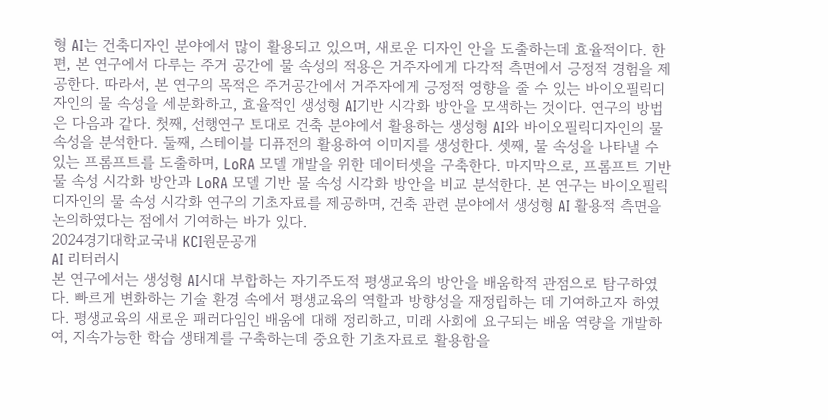형 AI는 건축디자인 분야에서 많이 활용되고 있으며, 새로운 디자인 안을 도출하는데 효율적이다. 한편, 본 연구에서 다루는 주거 공간에 물 속성의 적용은 거주자에게 다각적 측면에서 긍정적 경험을 제공한다. 따라서, 본 연구의 목적은 주거공간에서 거주자에게 긍정적 영향을 줄 수 있는 바이오필릭디자인의 물 속성을 세분화하고, 효율적인 생성형 AI기반 시각화 방안을 모색하는 것이다. 연구의 방법은 다음과 같다. 첫째, 선행연구 토대로 건축 분야에서 활용하는 생성형 AI와 바이오필릭디자인의 물 속성을 분석한다. 둘째, 스테이블 디퓨전의 활용하여 이미지를 생성한다. 셋째, 물 속성을 나타낼 수 있는 프롬프트를 도출하며, LoRA 모델 개발을 위한 데이터셋을 구축한다. 마지막으로, 프롬프트 기반 물 속성 시각화 방안과 LoRA 모델 기반 물 속성 시각화 방안을 비교 분석한다. 본 연구는 바이오필릭 디자인의 물 속성 시각화 연구의 기초자료를 제공하며, 건축 관련 분야에서 생성형 AI 활용적 측면을 논의하였다는 점에서 기여하는 바가 있다.
2024경기대학교국내 KCI원문공개
AI 리터러시
본 연구에서는 생성형 AI시대 부합하는 자기주도적 평생교육의 방안을 배움학적 관점으로 탐구하였다. 빠르게 변화하는 기술 환경 속에서 평생교육의 역할과 방향성을 재정립하는 데 기여하고자 하였다. 평생교육의 새로운 패러다임인 배움에 대해 정리하고, 미래 사회에 요구되는 배움 역량을 개발하여, 지속가능한 학습 생태계를 구축하는데 중요한 기초자료로 활용함을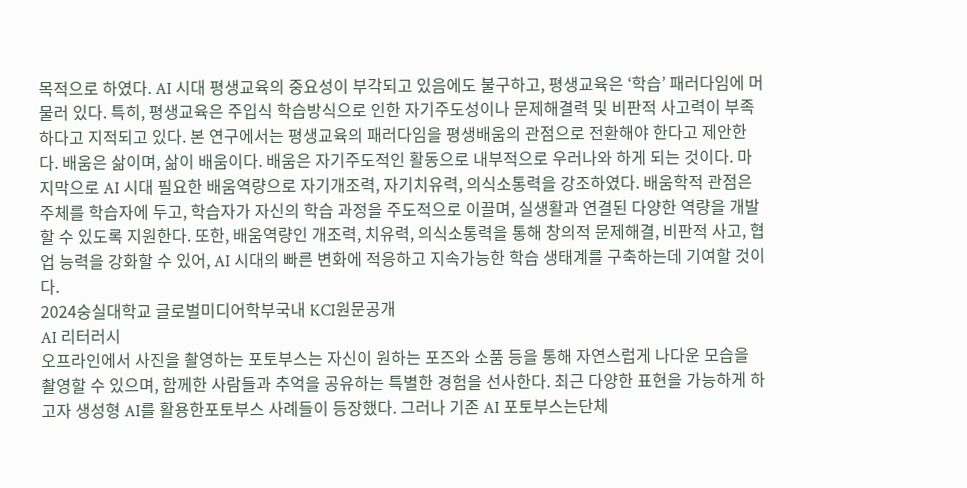목적으로 하였다. AI 시대 평생교육의 중요성이 부각되고 있음에도 불구하고, 평생교육은 ‘학습’ 패러다임에 머물러 있다. 특히, 평생교육은 주입식 학습방식으로 인한 자기주도성이나 문제해결력 및 비판적 사고력이 부족하다고 지적되고 있다. 본 연구에서는 평생교육의 패러다임을 평생배움의 관점으로 전환해야 한다고 제안한다. 배움은 삶이며, 삶이 배움이다. 배움은 자기주도적인 활동으로 내부적으로 우러나와 하게 되는 것이다. 마지막으로 AI 시대 필요한 배움역량으로 자기개조력, 자기치유력, 의식소통력을 강조하였다. 배움학적 관점은 주체를 학습자에 두고, 학습자가 자신의 학습 과정을 주도적으로 이끌며, 실생활과 연결된 다양한 역량을 개발할 수 있도록 지원한다. 또한, 배움역량인 개조력, 치유력, 의식소통력을 통해 창의적 문제해결, 비판적 사고, 협업 능력을 강화할 수 있어, AI 시대의 빠른 변화에 적응하고 지속가능한 학습 생태계를 구축하는데 기여할 것이다.
2024숭실대학교 글로벌미디어학부국내 KCI원문공개
AI 리터러시
오프라인에서 사진을 촬영하는 포토부스는 자신이 원하는 포즈와 소품 등을 통해 자연스럽게 나다운 모습을 촬영할 수 있으며, 함께한 사람들과 추억을 공유하는 특별한 경험을 선사한다. 최근 다양한 표현을 가능하게 하고자 생성형 AI를 활용한포토부스 사례들이 등장했다. 그러나 기존 AI 포토부스는단체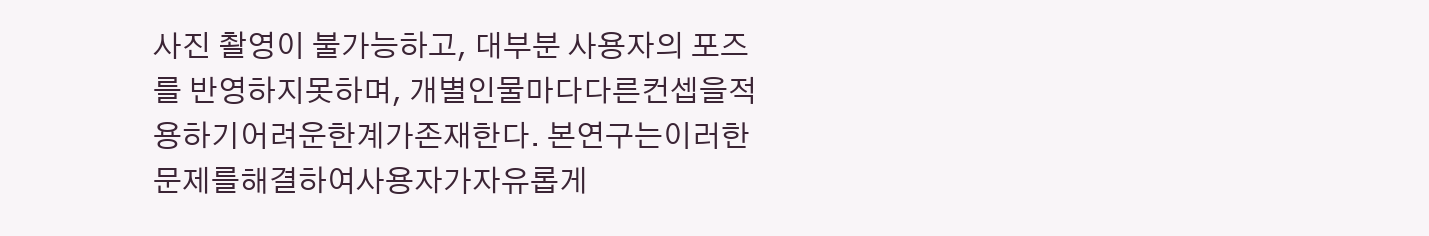사진 촬영이 불가능하고, 대부분 사용자의 포즈를 반영하지못하며, 개별인물마다다른컨셉을적용하기어려운한계가존재한다. 본연구는이러한문제를해결하여사용자가자유롭게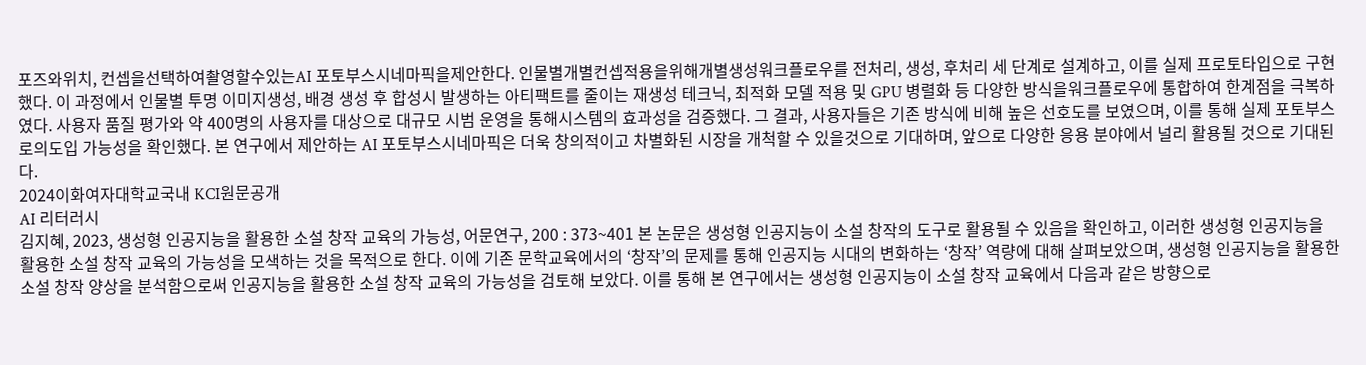포즈와위치, 컨셉을선택하여촬영할수있는AI 포토부스시네마픽을제안한다. 인물별개별컨셉적용을위해개별생성워크플로우를 전처리, 생성, 후처리 세 단계로 설계하고, 이를 실제 프로토타입으로 구현했다. 이 과정에서 인물별 투명 이미지생성, 배경 생성 후 합성시 발생하는 아티팩트를 줄이는 재생성 테크닉, 최적화 모델 적용 및 GPU 병렬화 등 다양한 방식을워크플로우에 통합하여 한계점을 극복하였다. 사용자 품질 평가와 약 400명의 사용자를 대상으로 대규모 시범 운영을 통해시스템의 효과성을 검증했다. 그 결과, 사용자들은 기존 방식에 비해 높은 선호도를 보였으며, 이를 통해 실제 포토부스로의도입 가능성을 확인했다. 본 연구에서 제안하는 AI 포토부스시네마픽은 더욱 창의적이고 차별화된 시장을 개척할 수 있을것으로 기대하며, 앞으로 다양한 응용 분야에서 널리 활용될 것으로 기대된다.
2024이화여자대학교국내 KCI원문공개
AI 리터러시
김지혜, 2023, 생성형 인공지능을 활용한 소설 창작 교육의 가능성, 어문연구, 200 : 373~401 본 논문은 생성형 인공지능이 소설 창작의 도구로 활용될 수 있음을 확인하고, 이러한 생성형 인공지능을 활용한 소설 창작 교육의 가능성을 모색하는 것을 목적으로 한다. 이에 기존 문학교육에서의 ‘창작’의 문제를 통해 인공지능 시대의 변화하는 ‘창작’ 역량에 대해 살펴보았으며, 생성형 인공지능을 활용한 소설 창작 양상을 분석함으로써 인공지능을 활용한 소설 창작 교육의 가능성을 검토해 보았다. 이를 통해 본 연구에서는 생성형 인공지능이 소설 창작 교육에서 다음과 같은 방향으로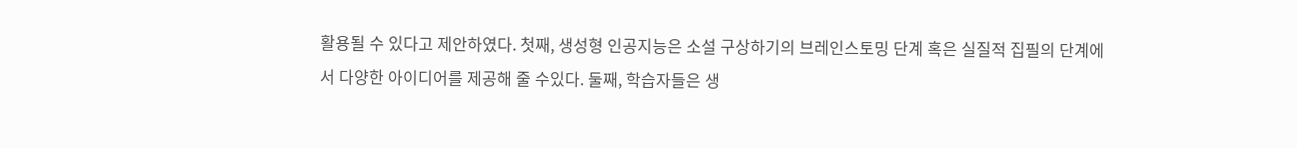활용될 수 있다고 제안하였다. 첫째, 생성형 인공지능은 소설 구상하기의 브레인스토밍 단계 혹은 실질적 집필의 단계에서 다양한 아이디어를 제공해 줄 수있다. 둘째, 학습자들은 생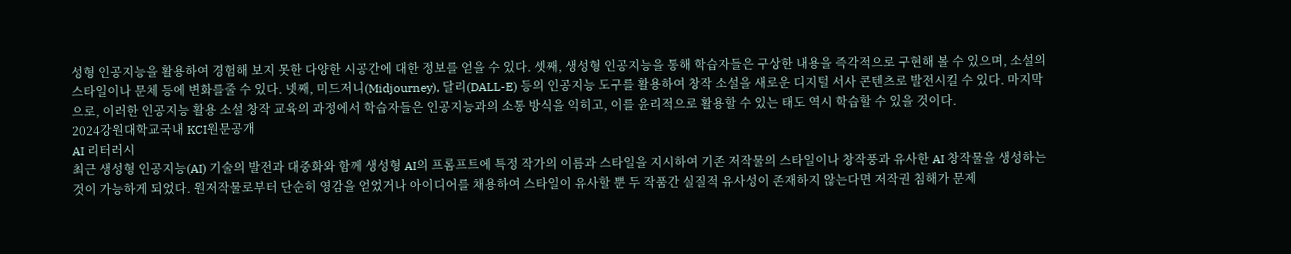성형 인공지능을 활용하여 경험해 보지 못한 다양한 시공간에 대한 정보를 얻을 수 있다. 셋째, 생성형 인공지능을 통해 학습자들은 구상한 내용을 즉각적으로 구현해 볼 수 있으며, 소설의 스타일이나 문체 등에 변화를줄 수 있다. 넷째, 미드저니(Midjourney), 달리(DALL-E) 등의 인공지능 도구를 활용하여 창작 소설을 새로운 디지털 서사 콘텐츠로 발전시킬 수 있다. 마지막으로, 이러한 인공지능 활용 소설 창작 교육의 과정에서 학습자들은 인공지능과의 소통 방식을 익히고, 이를 윤리적으로 활용할 수 있는 태도 역시 학습할 수 있을 것이다.
2024강원대학교국내 KCI원문공개
AI 리터러시
최근 생성형 인공지능(AI) 기술의 발전과 대중화와 함께 생성형 AI의 프롬프트에 특정 작가의 이름과 스타일을 지시하여 기존 저작물의 스타일이나 창작풍과 유사한 AI 창작물을 생성하는 것이 가능하게 되었다. 원저작물로부터 단순히 영감을 얻었거나 아이디어를 채용하여 스타일이 유사할 뿐 두 작품간 실질적 유사성이 존재하지 않는다면 저작권 침해가 문제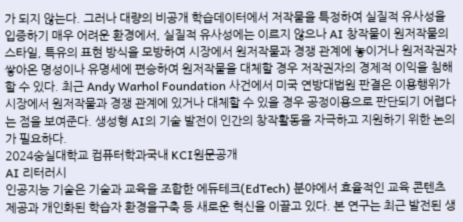가 되지 않는다. 그러나 대량의 비공개 학습데이터에서 저작물을 특정하여 실질적 유사성을 입증하기 매우 어려운 환경에서, 실질적 유사성에는 이르지 않으나 AI 창작물이 원저작물의 스타일, 특유의 표현 방식을 모방하여 시장에서 원저작물과 경쟁 관계에 놓이거나 원저작권자 쌓아온 명성이나 유명세에 편승하여 원저작물을 대체할 경우 저작권자의 경제적 이익을 침해할 수 있다. 최근 Andy Warhol Foundation 사건에서 미국 연방대법원 판결은 이용행위가 시장에서 원저작물과 경쟁 관계에 있거나 대체할 수 있을 경우 공정이용으로 판단되기 어렵다는 점을 보여준다. 생성형 AI의 기술 발전이 인간의 창작활동을 자극하고 지원하기 위한 논의가 필요하다.
2024숭실대학교 컴퓨터학과국내 KCI원문공개
AI 리터러시
인공지능 기술은 기술과 교육을 조합한 에듀테크(EdTech) 분야에서 효율적인 교육 콘텐츠 제공과 개인화된 학습자 환경을구축 등 새로운 혁신을 이끌고 있다. 본 연구는 최근 발전된 생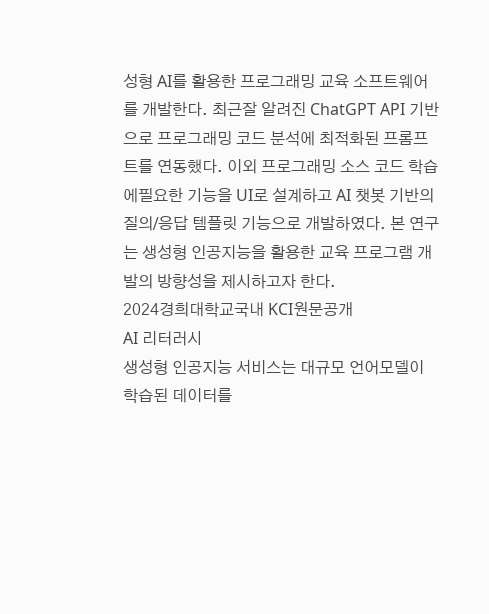성형 AI를 활용한 프로그래밍 교육 소프트웨어를 개발한다. 최근잘 알려진 ChatGPT API 기반으로 프로그래밍 코드 분석에 최적화된 프롬프트를 연동했다. 이외 프로그래밍 소스 코드 학습에필요한 기능을 UI로 설계하고 AI 챗봇 기반의 질의/응답 템플릿 기능으로 개발하였다. 본 연구는 생성형 인공지능을 활용한 교육 프로그램 개발의 방향성을 제시하고자 한다.
2024경희대학교국내 KCI원문공개
AI 리터러시
생성형 인공지능 서비스는 대규모 언어모델이 학습된 데이터를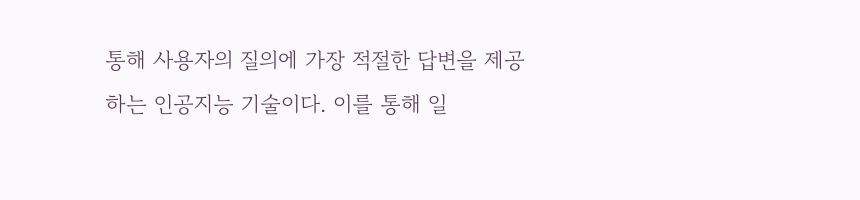통해 사용자의 질의에 가장 적절한 답변을 제공하는 인공지능 기술이다. 이를 통해 일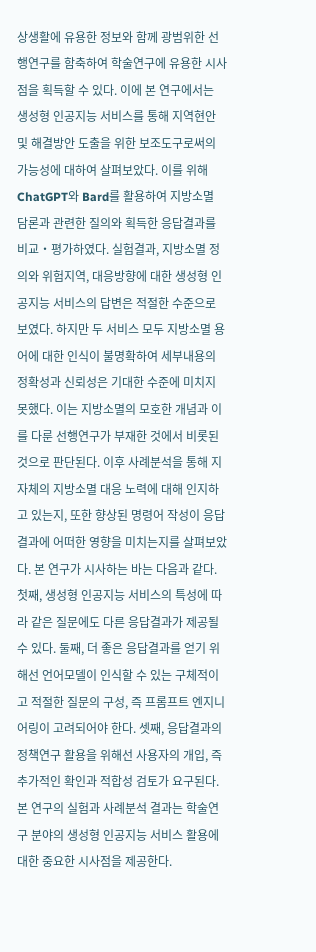상생활에 유용한 정보와 함께 광범위한 선행연구를 함축하여 학술연구에 유용한 시사점을 획득할 수 있다. 이에 본 연구에서는 생성형 인공지능 서비스를 통해 지역현안 및 해결방안 도출을 위한 보조도구로써의 가능성에 대하여 살펴보았다. 이를 위해 ChatGPT와 Bard를 활용하여 지방소멸 담론과 관련한 질의와 획득한 응답결과를 비교・평가하였다. 실험결과, 지방소멸 정의와 위험지역, 대응방향에 대한 생성형 인공지능 서비스의 답변은 적절한 수준으로 보였다. 하지만 두 서비스 모두 지방소멸 용어에 대한 인식이 불명확하여 세부내용의 정확성과 신뢰성은 기대한 수준에 미치지 못했다. 이는 지방소멸의 모호한 개념과 이를 다룬 선행연구가 부재한 것에서 비롯된 것으로 판단된다. 이후 사례분석을 통해 지자체의 지방소멸 대응 노력에 대해 인지하고 있는지, 또한 향상된 명령어 작성이 응답결과에 어떠한 영향을 미치는지를 살펴보았다. 본 연구가 시사하는 바는 다음과 같다. 첫째, 생성형 인공지능 서비스의 특성에 따라 같은 질문에도 다른 응답결과가 제공될 수 있다. 둘째, 더 좋은 응답결과를 얻기 위해선 언어모델이 인식할 수 있는 구체적이고 적절한 질문의 구성, 즉 프롬프트 엔지니어링이 고려되어야 한다. 셋째, 응답결과의 정책연구 활용을 위해선 사용자의 개입, 즉 추가적인 확인과 적합성 검토가 요구된다. 본 연구의 실험과 사례분석 결과는 학술연구 분야의 생성형 인공지능 서비스 활용에 대한 중요한 시사점을 제공한다.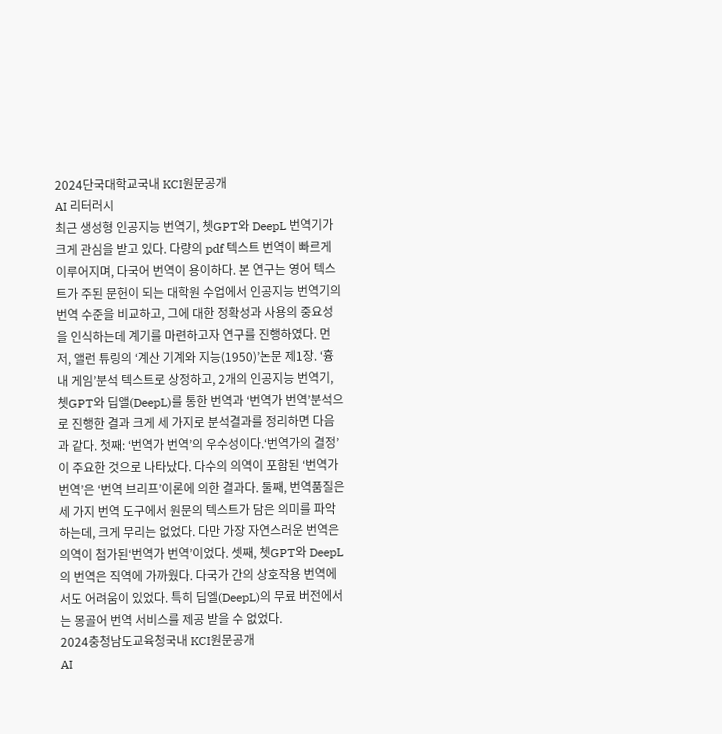2024단국대학교국내 KCI원문공개
AI 리터러시
최근 생성형 인공지능 번역기, 쳇GPT와 DeepL 번역기가 크게 관심을 받고 있다. 다량의 pdf 텍스트 번역이 빠르게 이루어지며, 다국어 번역이 용이하다. 본 연구는 영어 텍스트가 주된 문헌이 되는 대학원 수업에서 인공지능 번역기의 번역 수준을 비교하고, 그에 대한 정확성과 사용의 중요성을 인식하는데 계기를 마련하고자 연구를 진행하였다. 먼저, 앨런 튜링의 ‘계산 기계와 지능(1950)’논문 제1장. ‘흉내 게임’분석 텍스트로 상정하고, 2개의 인공지능 번역기, 쳇GPT와 딥앨(DeepL)를 통한 번역과 ‘번역가 번역’분석으로 진행한 결과 크게 세 가지로 분석결과를 정리하면 다음과 같다. 첫째: ‘번역가 번역’의 우수성이다.‘번역가의 결정’이 주요한 것으로 나타났다. 다수의 의역이 포함된 ‘번역가 번역’은 ‘번역 브리프’이론에 의한 결과다. 둘째, 번역품질은 세 가지 번역 도구에서 원문의 텍스트가 담은 의미를 파악하는데, 크게 무리는 없었다. 다만 가장 자연스러운 번역은 의역이 첨가된‘번역가 번역’이었다. 셋째, 쳇GPT와 DeepL의 번역은 직역에 가까웠다. 다국가 간의 상호작용 번역에서도 어려움이 있었다. 특히 딥엘(DeepL)의 무료 버전에서는 몽골어 번역 서비스를 제공 받을 수 없었다.
2024충청남도교육청국내 KCI원문공개
AI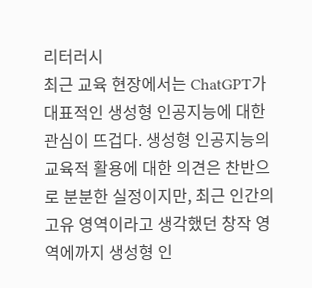리터러시
최근 교육 현장에서는 ChatGPT가 대표적인 생성형 인공지능에 대한 관심이 뜨겁다. 생성형 인공지능의 교육적 활용에 대한 의견은 찬반으로 분분한 실정이지만, 최근 인간의 고유 영역이라고 생각했던 창작 영역에까지 생성형 인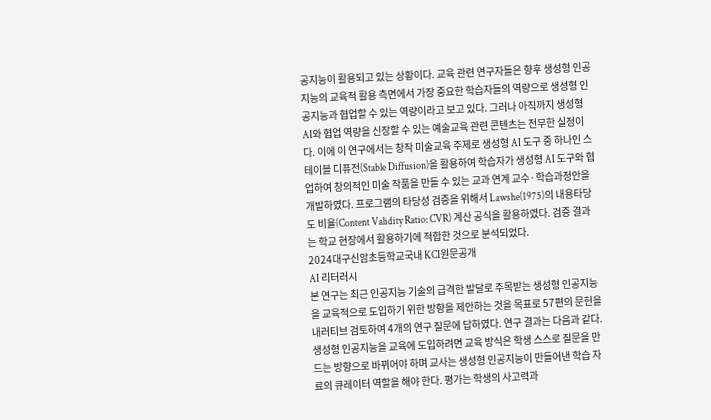공지능이 활용되고 있는 상황이다. 교육 관련 연구자들은 향후 생성형 인공지능의 교육적 활용 측면에서 가장 중요한 학습자들의 역량으로 생성형 인공지능과 협업할 수 있는 역량이라고 보고 있다. 그러나 아직까지 생성형 AI와 협업 역량을 신장할 수 있는 예술교육 관련 콘텐츠는 전무한 실정이다. 이에 이 연구에서는 창작 미술교육 주제로 생성형 AI 도구 중 하나인 스테이블 디퓨전(Stable Diffusion)을 활용하여 학습자가 생성형 AI 도구와 협업하여 창의적인 미술 작품을 만들 수 있는 교과 연계 교수·학습과정안을 개발하였다. 프로그램의 타당성 검증을 위해서 Lawshe(1975)의 내용타당도 비율(Content Validity Ratio: CVR) 계산 공식을 활용하였다. 검증 결과는 학교 현장에서 활용하기에 적합한 것으로 분석되었다.
2024대구신암초등학교국내 KCI원문공개
AI 리터러시
본 연구는 최근 인공지능 기술의 급격한 발달로 주목받는 생성형 인공지능을 교육적으로 도입하기 위한 방향을 제안하는 것을 목표로 57편의 문헌을 내러티브 검토하여 4개의 연구 질문에 답하였다. 연구 결과는 다음과 같다. 생성형 인공지능을 교육에 도입하려면 교육 방식은 학생 스스로 질문을 만드는 방향으로 바뀌어야 하며 교사는 생성형 인공지능이 만들어낸 학습 자료의 큐레이터 역할을 해야 한다. 평가는 학생의 사고력과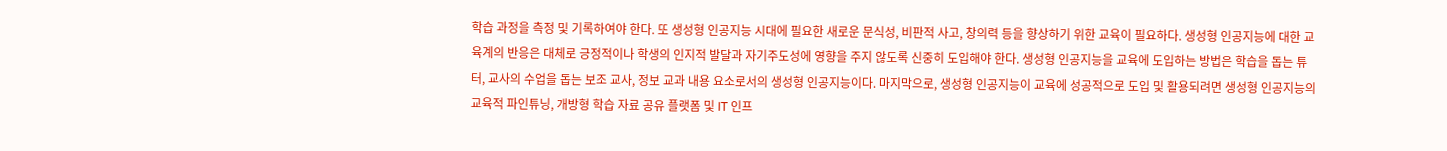학습 과정을 측정 및 기록하여야 한다. 또 생성형 인공지능 시대에 필요한 새로운 문식성, 비판적 사고, 창의력 등을 향상하기 위한 교육이 필요하다. 생성형 인공지능에 대한 교육계의 반응은 대체로 긍정적이나 학생의 인지적 발달과 자기주도성에 영향을 주지 않도록 신중히 도입해야 한다. 생성형 인공지능을 교육에 도입하는 방법은 학습을 돕는 튜터, 교사의 수업을 돕는 보조 교사, 정보 교과 내용 요소로서의 생성형 인공지능이다. 마지막으로, 생성형 인공지능이 교육에 성공적으로 도입 및 활용되려면 생성형 인공지능의 교육적 파인튜닝, 개방형 학습 자료 공유 플랫폼 및 IT 인프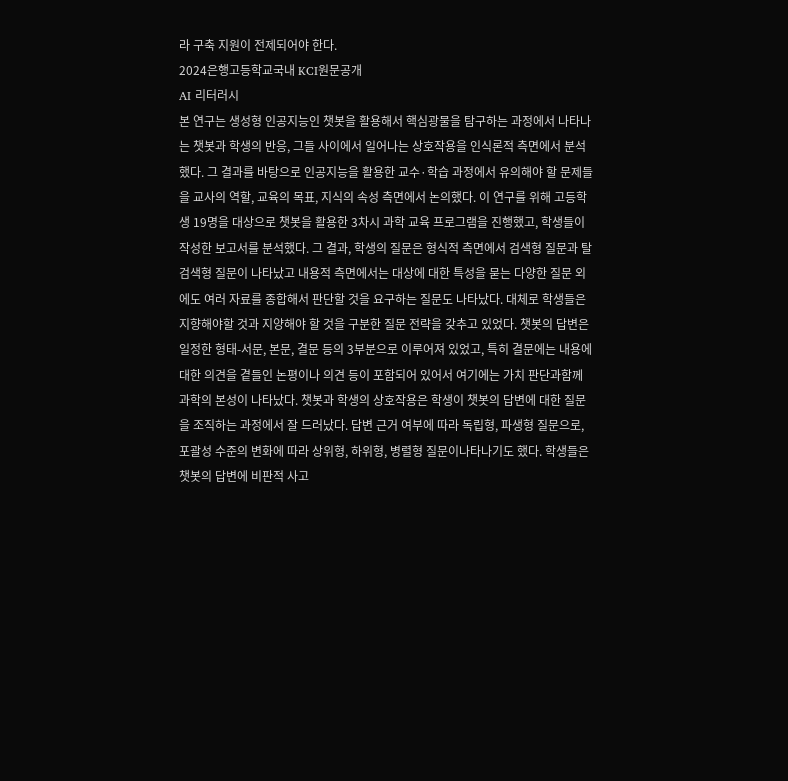라 구축 지원이 전제되어야 한다.
2024은행고등학교국내 KCI원문공개
AI 리터러시
본 연구는 생성형 인공지능인 챗봇을 활용해서 핵심광물을 탐구하는 과정에서 나타나는 챗봇과 학생의 반응, 그들 사이에서 일어나는 상호작용을 인식론적 측면에서 분석했다. 그 결과를 바탕으로 인공지능을 활용한 교수·학습 과정에서 유의해야 할 문제들을 교사의 역할, 교육의 목표, 지식의 속성 측면에서 논의했다. 이 연구를 위해 고등학생 19명을 대상으로 챗봇을 활용한 3차시 과학 교육 프로그램을 진행했고, 학생들이 작성한 보고서를 분석했다. 그 결과, 학생의 질문은 형식적 측면에서 검색형 질문과 탈검색형 질문이 나타났고 내용적 측면에서는 대상에 대한 특성을 묻는 다양한 질문 외에도 여러 자료를 종합해서 판단할 것을 요구하는 질문도 나타났다. 대체로 학생들은 지향해야할 것과 지양해야 할 것을 구분한 질문 전략을 갖추고 있었다. 챗봇의 답변은 일정한 형태-서문, 본문, 결문 등의 3부분으로 이루어져 있었고, 특히 결문에는 내용에 대한 의견을 곁들인 논평이나 의견 등이 포함되어 있어서 여기에는 가치 판단과함께 과학의 본성이 나타났다. 챗봇과 학생의 상호작용은 학생이 챗봇의 답변에 대한 질문을 조직하는 과정에서 잘 드러났다. 답변 근거 여부에 따라 독립형, 파생형 질문으로, 포괄성 수준의 변화에 따라 상위형, 하위형, 병렬형 질문이나타나기도 했다. 학생들은 챗봇의 답변에 비판적 사고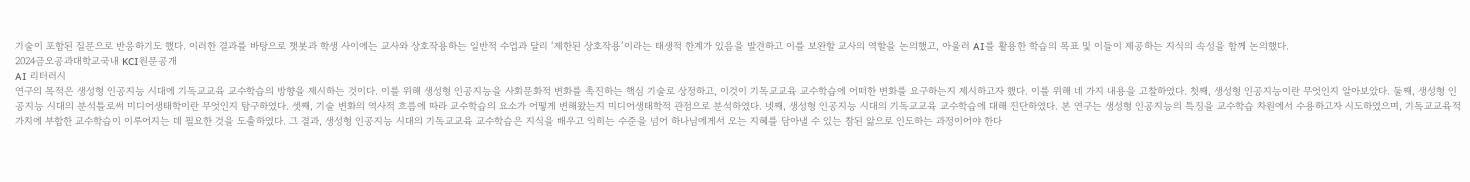기술이 포함된 질문으로 반응하기도 했다. 이러한 결과를 바탕으로 챗봇과 학생 사이에는 교사와 상호작용하는 일반적 수업과 달리 ‘제한된 상호작용’이라는 태생적 한계가 있음을 발견하고 이를 보완할 교사의 역할을 논의했고, 아울러 AI를 활용한 학습의 목표 및 이들이 제공하는 지식의 속성을 함께 논의했다.
2024금오공과대학교국내 KCI원문공개
AI 리터러시
연구의 목적은 생성형 인공지능 시대에 기독교교육 교수학습의 방향을 제시하는 것이다. 이를 위해 생성형 인공지능을 사회문화적 변화를 촉진하는 핵심 기술로 상정하고, 이것이 기독교교육 교수학습에 어떠한 변화를 요구하는지 제시하고자 했다. 이를 위해 네 가지 내용을 고찰하였다. 첫째, 생성형 인공지능이란 무엇인지 알아보았다. 둘째, 생성형 인공지능 시대의 분석틀로써 미디어생태학이란 무엇인지 탐구하였다. 셋째, 기술 변화의 역사적 흐름에 따라 교수학습의 요소가 어떻게 변해왔는지 미디어생태학적 관점으로 분석하였다. 넷째, 생성형 인공지능 시대의 기독교교육 교수학습에 대해 진단하였다. 본 연구는 생성형 인공지능의 특징을 교수학습 차원에서 수용하고자 시도하였으며, 기독교교육적 가치에 부합한 교수학습이 이루어지는 데 필요한 것을 도출하였다. 그 결과, 생성형 인공지능 시대의 기독교교육 교수학습은 지식을 배우고 익히는 수준을 넘어 하나님에게서 오는 지혜를 담아낼 수 있는 참된 앎으로 인도하는 과정이어야 한다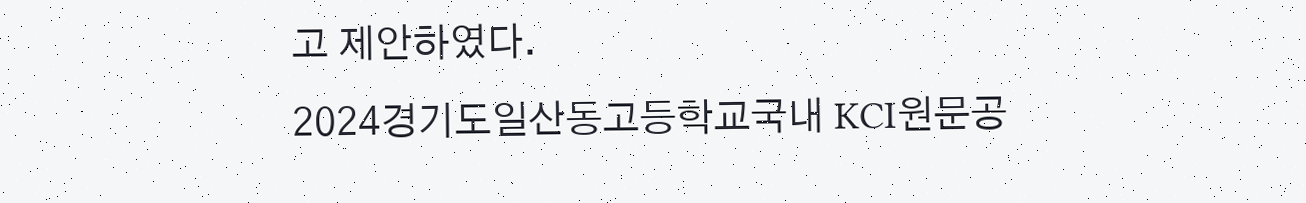고 제안하였다.
2024경기도일산동고등학교국내 KCI원문공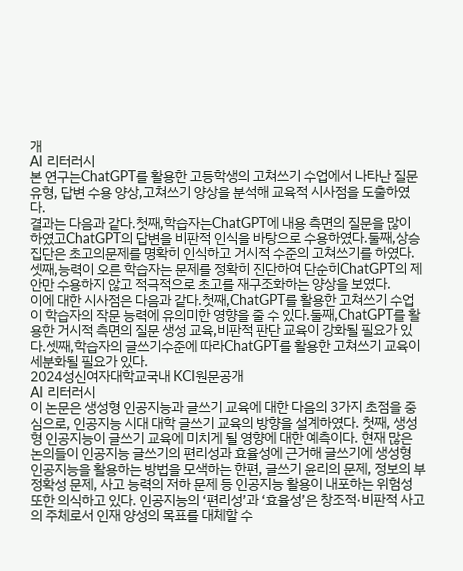개
AI 리터러시
본 연구는ChatGPT를 활용한 고등학생의 고쳐쓰기 수업에서 나타난 질문 유형, 답변 수용 양상,고쳐쓰기 양상을 분석해 교육적 시사점을 도출하였다.
결과는 다음과 같다.첫째,학습자는ChatGPT에 내용 측면의 질문을 많이 하였고ChatGPT의 답변을 비판적 인식을 바탕으로 수용하였다.둘째,상승 집단은 초고의문제를 명확히 인식하고 거시적 수준의 고쳐쓰기를 하였다.셋째,능력이 오른 학습자는 문제를 정확히 진단하여 단순히ChatGPT의 제안만 수용하지 않고 적극적으로 초고를 재구조화하는 양상을 보였다.
이에 대한 시사점은 다음과 같다.첫째,ChatGPT를 활용한 고쳐쓰기 수업이 학습자의 작문 능력에 유의미한 영향을 줄 수 있다.둘째,ChatGPT를 활용한 거시적 측면의 질문 생성 교육,비판적 판단 교육이 강화될 필요가 있다.셋째,학습자의 글쓰기수준에 따라ChatGPT를 활용한 고쳐쓰기 교육이 세분화될 필요가 있다.
2024성신여자대학교국내 KCI원문공개
AI 리터러시
이 논문은 생성형 인공지능과 글쓰기 교육에 대한 다음의 3가지 초점을 중심으로, 인공지능 시대 대학 글쓰기 교육의 방향을 설계하였다. 첫째, 생성형 인공지능이 글쓰기 교육에 미치게 될 영향에 대한 예측이다. 현재 많은 논의들이 인공지능 글쓰기의 편리성과 효율성에 근거해 글쓰기에 생성형 인공지능을 활용하는 방법을 모색하는 한편, 글쓰기 윤리의 문제, 정보의 부정확성 문제, 사고 능력의 저하 문제 등 인공지능 활용이 내포하는 위험성 또한 의식하고 있다. 인공지능의 ‘편리성’과 ‘효율성’은 창조적·비판적 사고의 주체로서 인재 양성의 목표를 대체할 수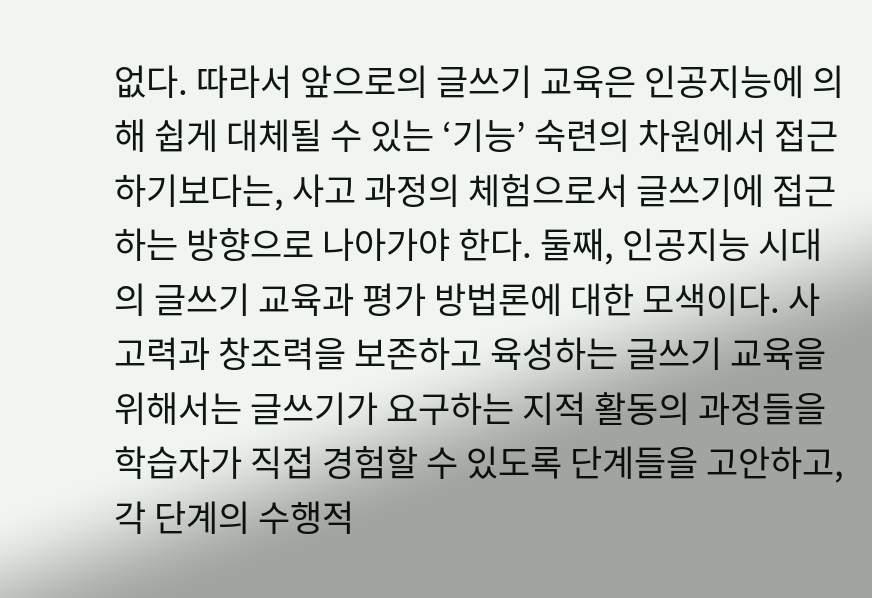없다. 따라서 앞으로의 글쓰기 교육은 인공지능에 의해 쉽게 대체될 수 있는 ‘기능’ 숙련의 차원에서 접근하기보다는, 사고 과정의 체험으로서 글쓰기에 접근하는 방향으로 나아가야 한다. 둘째, 인공지능 시대의 글쓰기 교육과 평가 방법론에 대한 모색이다. 사고력과 창조력을 보존하고 육성하는 글쓰기 교육을 위해서는 글쓰기가 요구하는 지적 활동의 과정들을 학습자가 직접 경험할 수 있도록 단계들을 고안하고, 각 단계의 수행적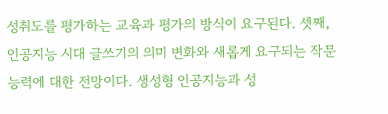성취도를 평가하는 교육과 평가의 방식이 요구된다. 셋째, 인공지능 시대 글쓰기의 의미 변화와 새롭게 요구되는 작문 능력에 대한 전망이다. 생성형 인공지능과 성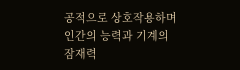공적으로 상호작용하며 인간의 능력과 기계의 잠재력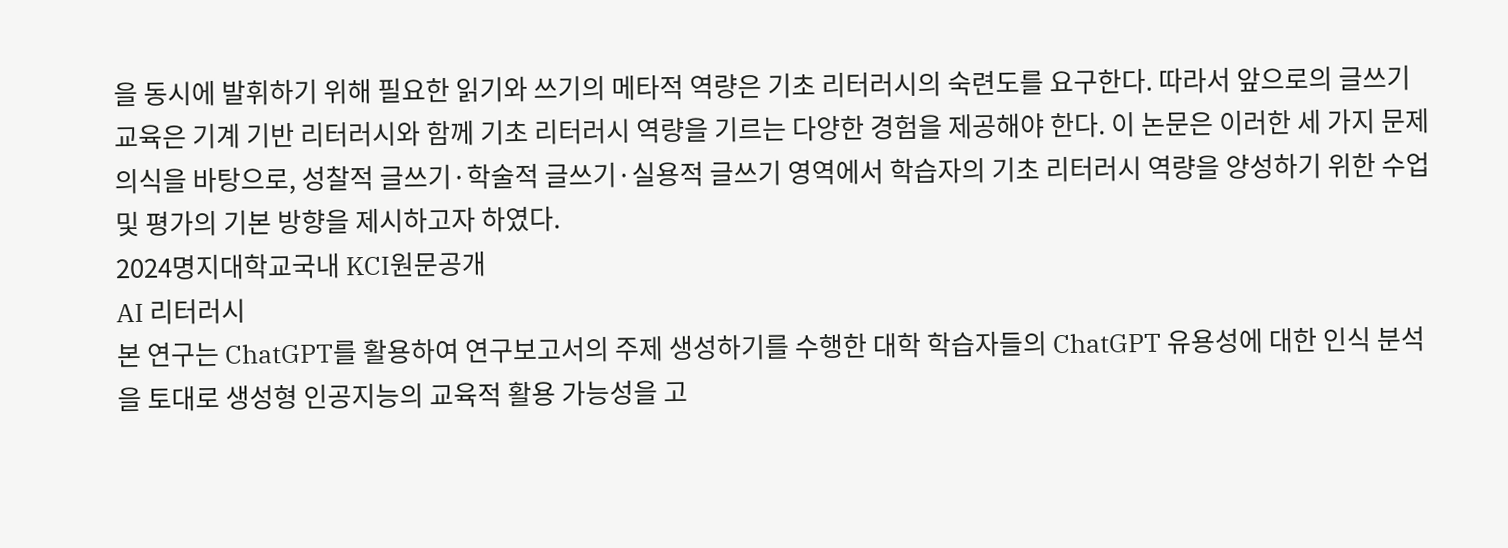을 동시에 발휘하기 위해 필요한 읽기와 쓰기의 메타적 역량은 기초 리터러시의 숙련도를 요구한다. 따라서 앞으로의 글쓰기 교육은 기계 기반 리터러시와 함께 기초 리터러시 역량을 기르는 다양한 경험을 제공해야 한다. 이 논문은 이러한 세 가지 문제의식을 바탕으로, 성찰적 글쓰기·학술적 글쓰기·실용적 글쓰기 영역에서 학습자의 기초 리터러시 역량을 양성하기 위한 수업 및 평가의 기본 방향을 제시하고자 하였다.
2024명지대학교국내 KCI원문공개
AI 리터러시
본 연구는 ChatGPT를 활용하여 연구보고서의 주제 생성하기를 수행한 대학 학습자들의 ChatGPT 유용성에 대한 인식 분석을 토대로 생성형 인공지능의 교육적 활용 가능성을 고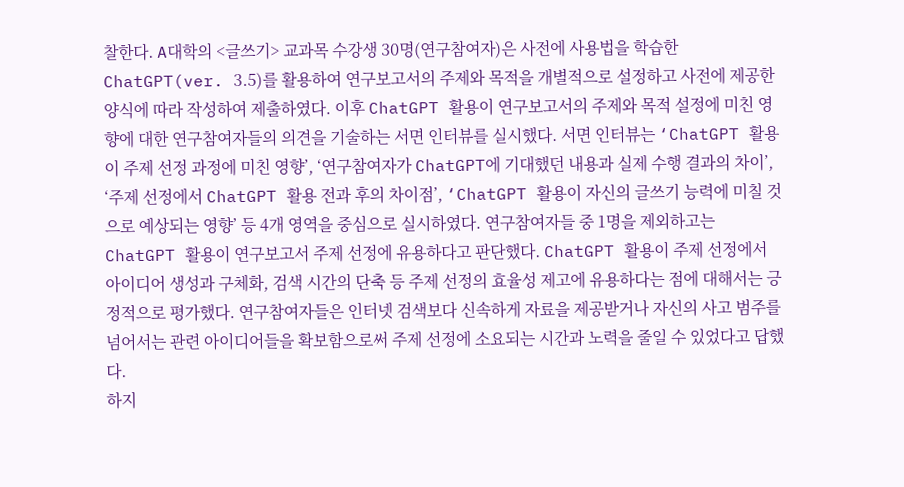찰한다. A대학의 <글쓰기> 교과목 수강생 30명(연구참여자)은 사전에 사용법을 학습한 ChatGPT(ver. 3.5)를 활용하여 연구보고서의 주제와 목적을 개별적으로 설정하고 사전에 제공한 양식에 따라 작성하여 제출하였다. 이후 ChatGPT 활용이 연구보고서의 주제와 목적 설정에 미친 영향에 대한 연구참여자들의 의견을 기술하는 서면 인터뷰를 실시했다. 서면 인터뷰는 ‘ChatGPT 활용이 주제 선정 과정에 미친 영향’, ‘연구참여자가 ChatGPT에 기대했던 내용과 실제 수행 결과의 차이’, ‘주제 선정에서 ChatGPT 활용 전과 후의 차이점’, ‘ChatGPT 활용이 자신의 글쓰기 능력에 미칠 것으로 예상되는 영향’ 등 4개 영역을 중심으로 실시하였다. 연구참여자들 중 1명을 제외하고는 ChatGPT 활용이 연구보고서 주제 선정에 유용하다고 판단했다. ChatGPT 활용이 주제 선정에서 아이디어 생성과 구체화, 검색 시간의 단축 등 주제 선정의 효율성 제고에 유용하다는 점에 대해서는 긍정적으로 평가했다. 연구참여자들은 인터넷 검색보다 신속하게 자료을 제공받거나 자신의 사고 범주를 넘어서는 관련 아이디어들을 확보함으로써 주제 선정에 소요되는 시간과 노력을 줄일 수 있었다고 답했다.
하지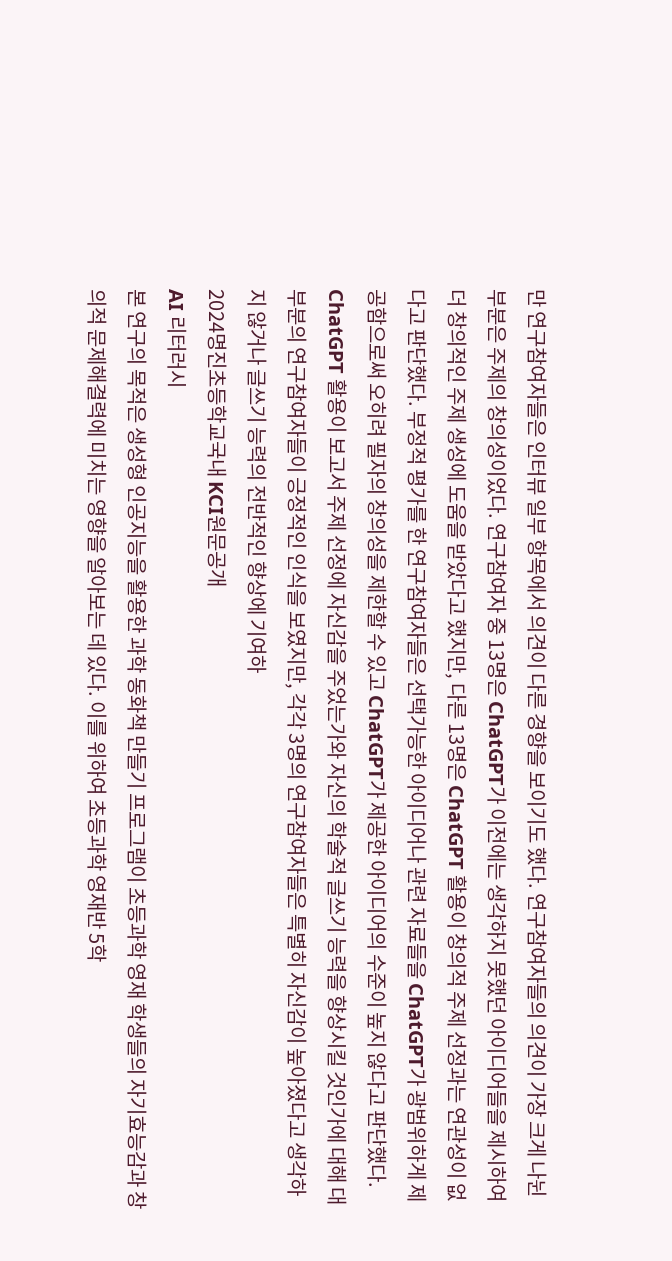만 연구참여자들은 인터뷰 일부 항목에서 의견이 다른 경향을 보이기도 했다. 연구참여자들의 의견이 가장 크게 나뉜 부분은 주제의 창의성이었다. 연구참여자 중 13명은 ChatGPT가 이전에는 생각하지 못했던 아이디어들을 제시하여 더 창의적인 주제 생성에 도움을 받았다고 했지만, 다른 13명은 ChatGPT 활용이 창의적 주제 선정과는 연관성이 없다고 판단했다. 부정적 평가를 한 연구참여자들은 선택가능한 아이디어나 관련 자료들을 ChatGPT가 광범위하게 제공함으로써 오히려 필자의 창의성을 제한할 수 있고 ChatGPT가 제공한 아이디어의 수준이 높지 않다고 판단했다. ChatGPT 활용이 보고서 주제 선정에 자신감을 주었는가와 자신의 학술적 글쓰기 능력을 향상시킬 것인가에 대해 대부분의 연구참여자들이 긍정적인 인식을 보였지만, 각각 3명의 연구참여자들은 특별히 자신감이 높아졌다고 생각하지 않거나 글쓰기 능력의 전반적인 향상에 기여하
2024명진초등학교국내 KCI원문공개
AI 리터러시
본 연구의 목적은 생성형 인공지능을 활용한 과학 동화책 만들기 프로그램이 초등과학 영재 학생들의 자기효능감과 창의적 문제해결력에 미치는 영향을 알아보는 데 있다. 이를 위하여 초등과학 영재반 5학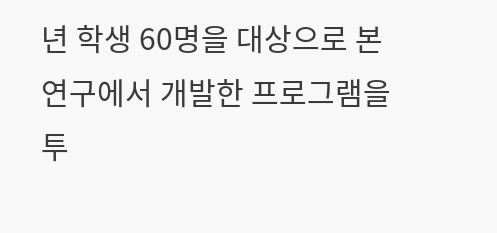년 학생 60명을 대상으로 본 연구에서 개발한 프로그램을 투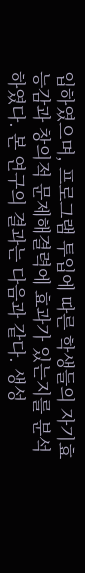입하였으며, 프로그램 투입에 따른 학생들의 자기효능감과 창의적 문제해결력에 효과가 있는지를 분석하였다. 본 연구의 결과는 다음과 같다. 생성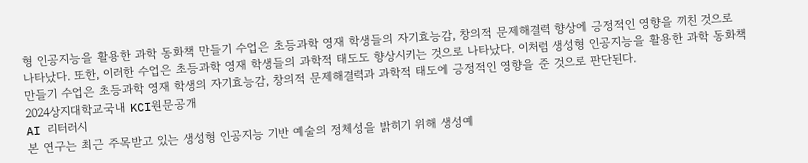형 인공지능을 활용한 과학 동화책 만들기 수업은 초등과학 영재 학생들의 자기효능감, 창의적 문제해결력 향상에 긍정적인 영향을 끼친 것으로 나타났다. 또한, 이러한 수업은 초등과학 영재 학생들의 과학적 태도도 향상시키는 것으로 나타났다. 이처럼 생성형 인공지능을 활용한 과학 동화책 만들기 수업은 초등과학 영재 학생의 자기효능감, 창의적 문제해결력과 과학적 태도에 긍정적인 영향을 준 것으로 판단된다.
2024상지대학교국내 KCI원문공개
AI 리터러시
본 연구는 최근 주목받고 있는 생성형 인공지능 기반 예술의 정체성을 밝히기 위해 생성예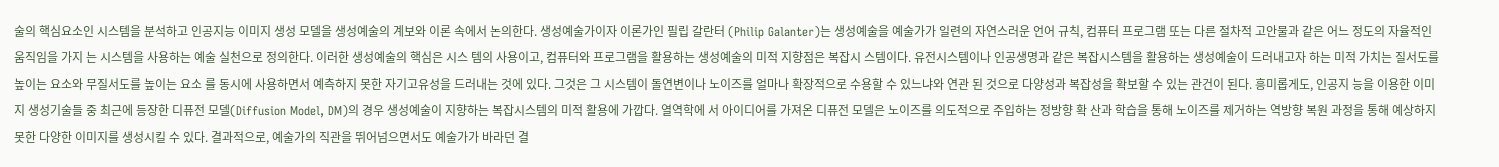술의 핵심요소인 시스템을 분석하고 인공지능 이미지 생성 모델을 생성예술의 계보와 이론 속에서 논의한다. 생성예술가이자 이론가인 필립 갈란터 (Philip Galanter)는 생성예술을 예술가가 일련의 자연스러운 언어 규칙, 컴퓨터 프로그램 또는 다른 절차적 고안물과 같은 어느 정도의 자율적인 움직임을 가지 는 시스템을 사용하는 예술 실천으로 정의한다. 이러한 생성예술의 핵심은 시스 템의 사용이고, 컴퓨터와 프로그램을 활용하는 생성예술의 미적 지향점은 복잡시 스템이다. 유전시스템이나 인공생명과 같은 복잡시스템을 활용하는 생성예술이 드러내고자 하는 미적 가치는 질서도를 높이는 요소와 무질서도를 높이는 요소 를 동시에 사용하면서 예측하지 못한 자기고유성을 드러내는 것에 있다. 그것은 그 시스템이 돌연변이나 노이즈를 얼마나 확장적으로 수용할 수 있느냐와 연관 된 것으로 다양성과 복잡성을 확보할 수 있는 관건이 된다. 흥미롭게도, 인공지 능을 이용한 이미지 생성기술들 중 최근에 등장한 디퓨전 모델(Diffusion Model, DM)의 경우 생성예술이 지향하는 복잡시스템의 미적 활용에 가깝다. 열역학에 서 아이디어를 가져온 디퓨전 모델은 노이즈를 의도적으로 주입하는 정방향 확 산과 학습을 통해 노이즈를 제거하는 역방향 복원 과정을 통해 예상하지 못한 다양한 이미지를 생성시킬 수 있다. 결과적으로, 예술가의 직관을 뛰어넘으면서도 예술가가 바라던 결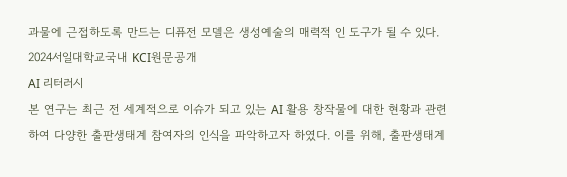과물에 근접하도록 만드는 디퓨전 모델은 생성예술의 매력적 인 도구가 될 수 있다.
2024서일대학교국내 KCI원문공개
AI 리터러시
본 연구는 최근 전 세계적으로 이슈가 되고 있는 AI 활용 창작물에 대한 현황과 관련하여 다양한 출판생태계 참여자의 인식을 파악하고자 하였다. 이를 위해, 출판생태계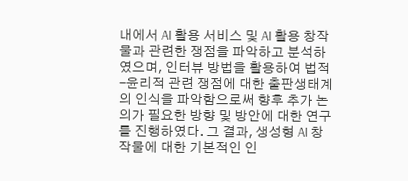내에서 AI 활용 서비스 및 AI 활용 창작물과 관련한 쟁점을 파악하고 분석하였으며, 인터뷰 방법을 활용하여 법적-윤리적 관련 쟁점에 대한 출판생태계의 인식을 파악함으로써 향후 추가 논의가 필요한 방향 및 방안에 대한 연구를 진행하였다. 그 결과, 생성형 AI 창작물에 대한 기본적인 인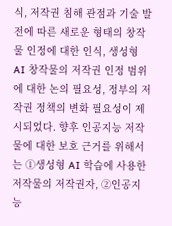식, 저작권 침해 관점과 기술 발전에 따른 새로운 형태의 창작물 인정에 대한 인식, 생성형 AI 창작물의 저작권 인정 범위에 대한 논의 필요성, 정부의 저작권 정책의 변화 필요성이 제시되었다. 향후 인공지능 저작물에 대한 보호 근거를 위해서는 ①생성형 AI 학습에 사용한 저작물의 저작권자, ②인공지능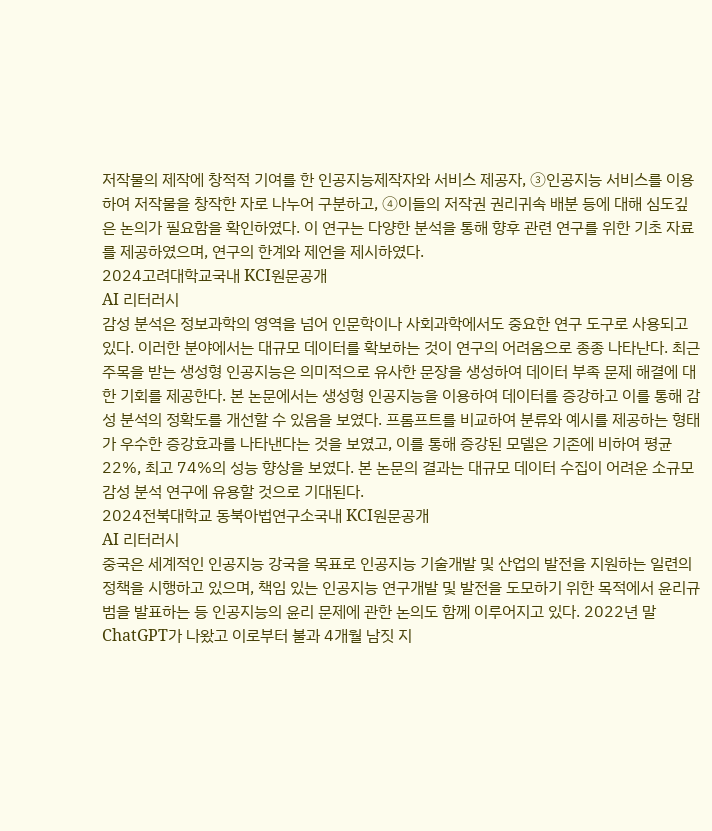저작물의 제작에 창적적 기여를 한 인공지능제작자와 서비스 제공자, ③인공지능 서비스를 이용하여 저작물을 창작한 자로 나누어 구분하고, ④이들의 저작권 권리귀속 배분 등에 대해 심도깊은 논의가 필요함을 확인하였다. 이 연구는 다양한 분석을 통해 향후 관련 연구를 위한 기초 자료를 제공하였으며, 연구의 한계와 제언을 제시하였다.
2024고려대학교국내 KCI원문공개
AI 리터러시
감성 분석은 정보과학의 영역을 넘어 인문학이나 사회과학에서도 중요한 연구 도구로 사용되고 있다. 이러한 분야에서는 대규모 데이터를 확보하는 것이 연구의 어려움으로 종종 나타난다. 최근 주목을 받는 생성형 인공지능은 의미적으로 유사한 문장을 생성하여 데이터 부족 문제 해결에 대한 기회를 제공한다. 본 논문에서는 생성형 인공지능을 이용하여 데이터를 증강하고 이를 통해 감성 분석의 정확도를 개선할 수 있음을 보였다. 프롬프트를 비교하여 분류와 예시를 제공하는 형태가 우수한 증강효과를 나타낸다는 것을 보였고, 이를 통해 증강된 모델은 기존에 비하여 평균 22%, 최고 74%의 성능 향상을 보였다. 본 논문의 결과는 대규모 데이터 수집이 어려운 소규모 감성 분석 연구에 유용할 것으로 기대된다.
2024전북대학교 동북아법연구소국내 KCI원문공개
AI 리터러시
중국은 세계적인 인공지능 강국을 목표로 인공지능 기술개발 및 산업의 발전을 지원하는 일련의 정책을 시행하고 있으며, 책임 있는 인공지능 연구개발 및 발전을 도모하기 위한 목적에서 윤리규 범을 발표하는 등 인공지능의 윤리 문제에 관한 논의도 함께 이루어지고 있다. 2022년 말 ChatGPT가 나왔고 이로부터 불과 4개월 남짓 지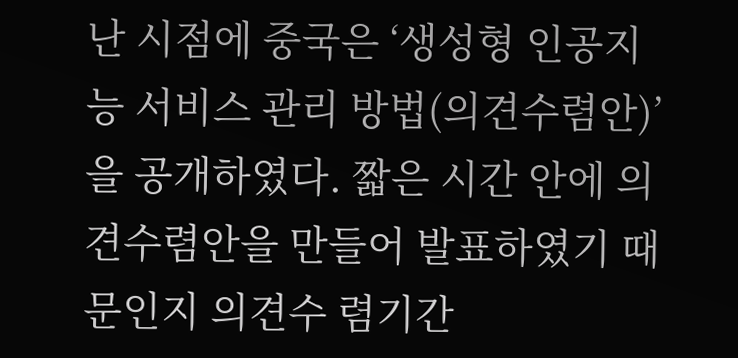난 시점에 중국은 ‘생성형 인공지능 서비스 관리 방법(의견수렴안)’을 공개하였다. 짧은 시간 안에 의견수렴안을 만들어 발표하였기 때문인지 의견수 렴기간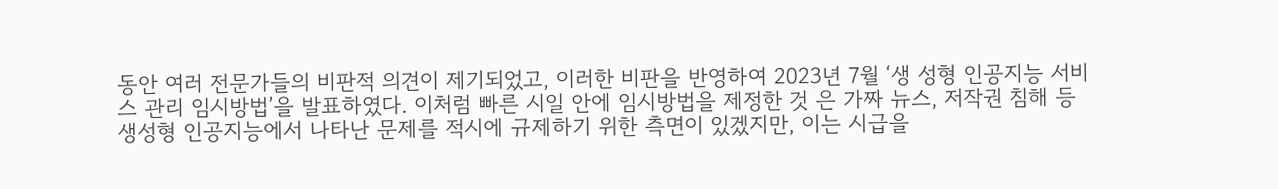동안 여러 전문가들의 비판적 의견이 제기되었고, 이러한 비판을 반영하여 2023년 7월 ‘생 성형 인공지능 서비스 관리 임시방법’을 발표하였다. 이처럼 빠른 시일 안에 임시방법을 제정한 것 은 가짜 뉴스, 저작권 침해 등 생성형 인공지능에서 나타난 문제를 적시에 규제하기 위한 측면이 있겠지만, 이는 시급을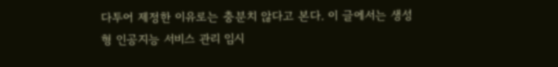다투어 제정한 이유로는 충분치 않다고 본다. 이 글에서는 생성형 인공지능 서비스 관리 임시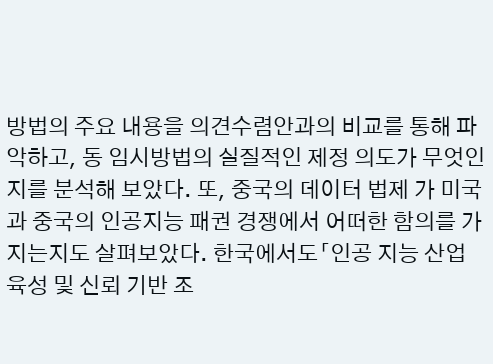방법의 주요 내용을 의견수렴안과의 비교를 통해 파악하고, 동 임시방법의 실질적인 제정 의도가 무엇인지를 분석해 보았다. 또, 중국의 데이터 법제 가 미국과 중국의 인공지능 패권 경쟁에서 어떠한 함의를 가지는지도 살펴보았다. 한국에서도「인공 지능 산업 육성 및 신뢰 기반 조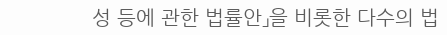성 등에 관한 법률안」을 비롯한 다수의 법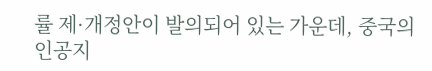률 제·개정안이 발의되어 있는 가운데, 중국의 인공지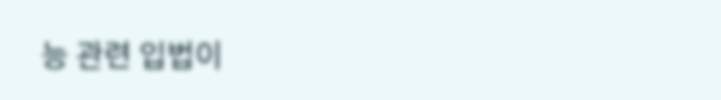능 관련 입법이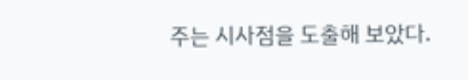주는 시사점을 도출해 보았다.